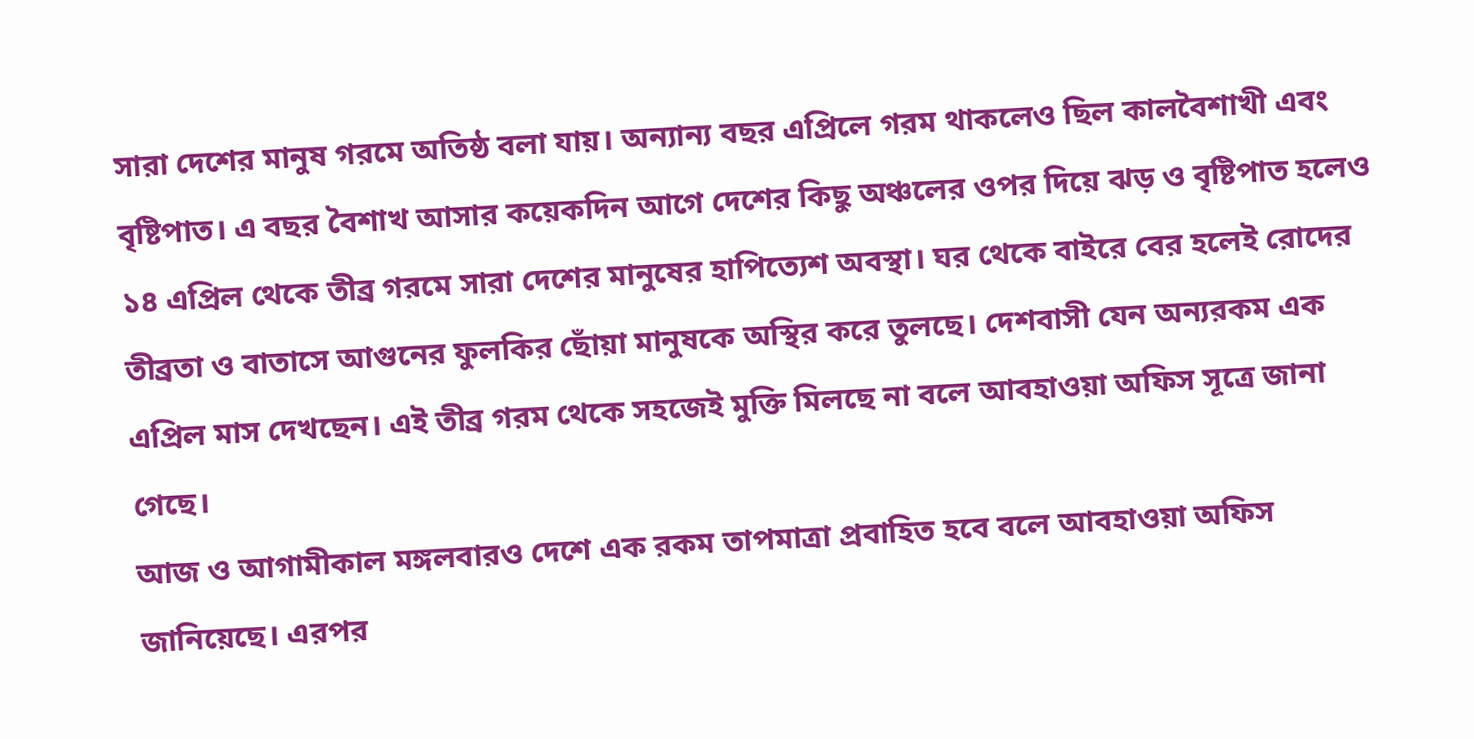সারা দেশের মানুষ গরমে অতিষ্ঠ বলা যায়। অন্যান্য বছর এপ্রিলে গরম থাকলেও ছিল কালবৈশাখী এবং বৃষ্টিপাত। এ বছর বৈশাখ আসার কয়েকদিন আগে দেশের কিছু অঞ্চলের ওপর দিয়ে ঝড় ও বৃষ্টিপাত হলেও ১৪ এপ্রিল থেকে তীব্র গরমে সারা দেশের মানুষের হাপিত্যেশ অবস্থা। ঘর থেকে বাইরে বের হলেই রোদের তীব্রতা ও বাতাসে আগুনের ফুলকির ছোঁয়া মানুষকে অস্থির করে তুলছে। দেশবাসী যেন অন্যরকম এক এপ্রিল মাস দেখছেন। এই তীব্র গরম থেকে সহজেই মুক্তি মিলছে না বলে আবহাওয়া অফিস সূত্রে জানা গেছে।
আজ ও আগামীকাল মঙ্গলবারও দেশে এক রকম তাপমাত্রা প্রবাহিত হবে বলে আবহাওয়া অফিস জানিয়েছে। এরপর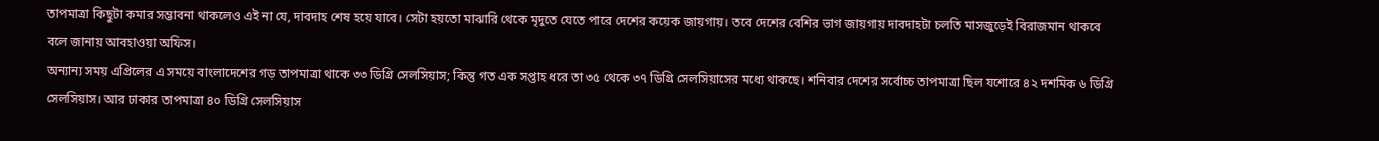তাপমাত্রা কিছুটা কমার সম্ভাবনা থাকলেও এই না যে, দাবদাহ শেষ হয়ে যাবে। সেটা হয়তো মাঝারি থেকে মৃদুতে যেতে পারে দেশের কয়েক জায়গায়। তবে দেশের বেশির ভাগ জায়গায় দাবদাহটা চলতি মাসজুড়েই বিরাজমান থাকবে বলে জানায় আবহাওয়া অফিস।
অন্যান্য সময় এপ্রিলের এ সময়ে বাংলাদেশের গড় তাপমাত্রা থাকে ৩৩ ডিগ্রি সেলসিয়াস; কিন্তু গত এক সপ্তাহ ধরে তা ৩৫ থেকে ৩৭ ডিগ্রি সেলসিয়াসের মধ্যে থাকছে। শনিবার দেশের সর্বোচ্চ তাপমাত্রা ছিল যশোরে ৪২ দশমিক ৬ ডিগ্রি সেলসিয়াস। আর ঢাকার তাপমাত্রা ৪০ ডিগ্রি সেলসিয়াস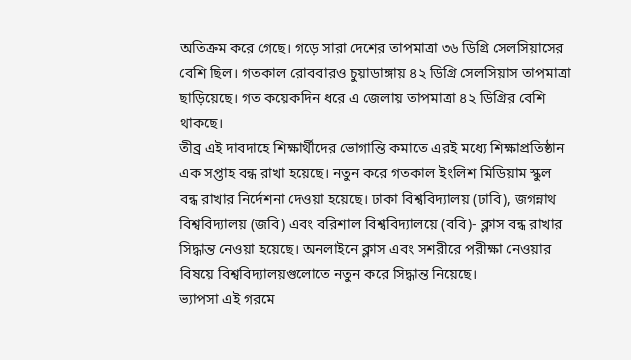অতিক্রম করে গেছে। গড়ে সারা দেশের তাপমাত্রা ৩৬ ডিগ্রি সেলসিয়াসের বেশি ছিল। গতকাল রোববারও চুয়াডাঙ্গায় ৪২ ডিগ্রি সেলসিয়াস তাপমাত্রা ছাড়িয়েছে। গত কয়েকদিন ধরে এ জেলায় তাপমাত্রা ৪২ ডিগ্রির বেশি থাকছে।
তীব্র এই দাবদাহে শিক্ষার্থীদের ভোগান্তি কমাতে এরই মধ্যে শিক্ষাপ্রতিষ্ঠান এক সপ্তাহ বন্ধ রাখা হয়েছে। নতুন করে গতকাল ইংলিশ মিডিয়াম স্কুল বন্ধ রাখার নির্দেশনা দেওয়া হয়েছে। ঢাকা বিশ্ববিদ্যালয় (ঢাবি), জগন্নাথ বিশ্ববিদ্যালয় (জবি) এবং বরিশাল বিশ্ববিদ্যালয়ে (ববি)- ক্লাস বন্ধ রাখার সিদ্ধান্ত নেওয়া হয়েছে। অনলাইনে ক্লাস এবং সশরীরে পরীক্ষা নেওয়ার বিষয়ে বিশ্ববিদ্যালয়গুলোতে নতুন করে সিদ্ধান্ত নিয়েছে।
ভ্যাপসা এই গরমে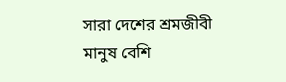সারা দেশের শ্রমজীবী মানুষ বেশি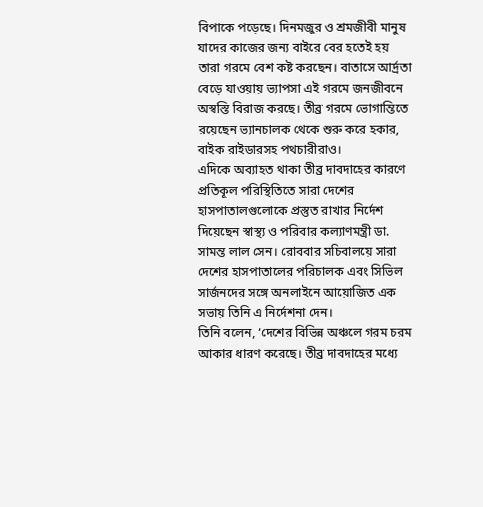বিপাকে পড়েছে। দিনমজুর ও শ্রমজীবী মানুষ যাদের কাজের জন্য বাইরে বের হতেই হয় তারা গরমে বেশ কষ্ট করছেন। বাতাসে আর্দ্রতা বেড়ে যাওয়ায় ভ্যাপসা এই গরমে জনজীবনে অস্বস্তি বিরাজ করছে। তীব্র গরমে ভোগান্তিতে রয়েছেন ভ্যানচালক থেকে শুরু করে হকার, বাইক রাইডারসহ পথচারীরাও।
এদিকে অব্যাহত থাকা তীব্র দাবদাহের কারণে প্রতিকূল পরিস্থিতিতে সারা দেশের হাসপাতালগুলোকে প্রস্তুত রাখার নির্দেশ দিয়েছেন স্বাস্থ্য ও পরিবার কল্যাণমন্ত্রী ডা. সামন্ত লাল সেন। রোববার সচিবালয়ে সারা দেশের হাসপাতালের পরিচালক এবং সিভিল সার্জনদের সঙ্গে অনলাইনে আয়োজিত এক সভায় তিনি এ নির্দেশনা দেন।
তিনি বলেন, ‘দেশের বিভিন্ন অঞ্চলে গরম চরম আকার ধারণ করেছে। তীব্র দাবদাহের মধ্যে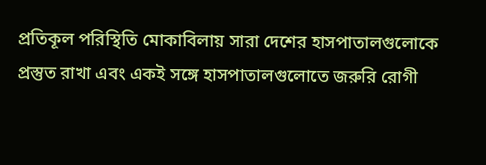প্রতিকূল পরিস্থিতি মোকাবিলায় সারা দেশের হাসপাতালগুলোকে প্রস্তুত রাখা এবং একই সঙ্গে হাসপাতালগুলোতে জরুরি রোগী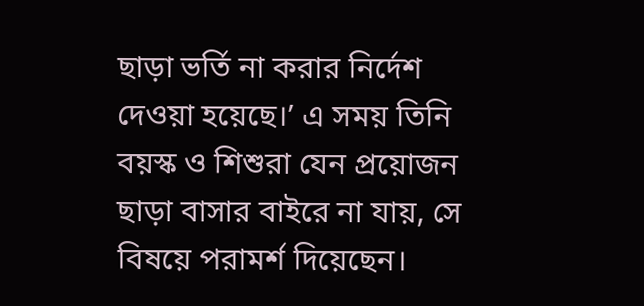ছাড়া ভর্তি না করার নির্দেশ দেওয়া হয়েছে।’ এ সময় তিনি বয়স্ক ও শিশুরা যেন প্রয়োজন ছাড়া বাসার বাইরে না যায়, সে বিষয়ে পরামর্শ দিয়েছেন।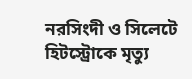নরসিংদী ও সিলেটে হিটস্ট্রোকে মৃত্যু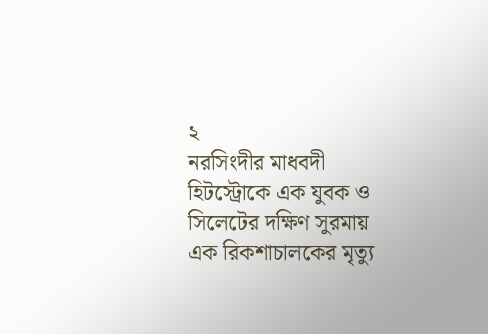২
নরসিংদীর মাধবদী হিটস্ট্রোকে এক যুবক ও সিলেটের দক্ষিণ সুরমায় এক রিকশাচালকের মৃত্যু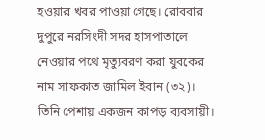হওয়ার খবর পাওয়া গেছে। রোববার দুপুরে নরসিংদী সদর হাসপাতালে নেওয়ার পথে মৃত্যুবরণ করা যুবকের নাম সাফকাত জামিল ইবান (৩২)। তিনি পেশায় একজন কাপড় ব্যবসায়ী।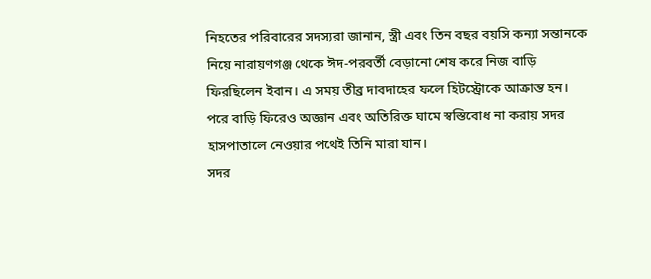নিহতের পরিবারের সদস্যরা জানান, স্ত্রী এবং তিন বছর বয়সি কন্যা সন্তানকে নিয়ে নারায়ণগঞ্জ থেকে ঈদ-পরবর্তী বেড়ানো শেষ করে নিজ বাড়ি ফিরছিলেন ইবান। এ সময় তীব্র দাবদাহের ফলে হিটস্ট্রোকে আক্রান্ত হন। পরে বাড়ি ফিরেও অজ্ঞান এবং অতিরিক্ত ঘামে স্বস্তিবোধ না করায় সদর হাসপাতালে নেওয়ার পথেই তিনি মারা যান।
সদর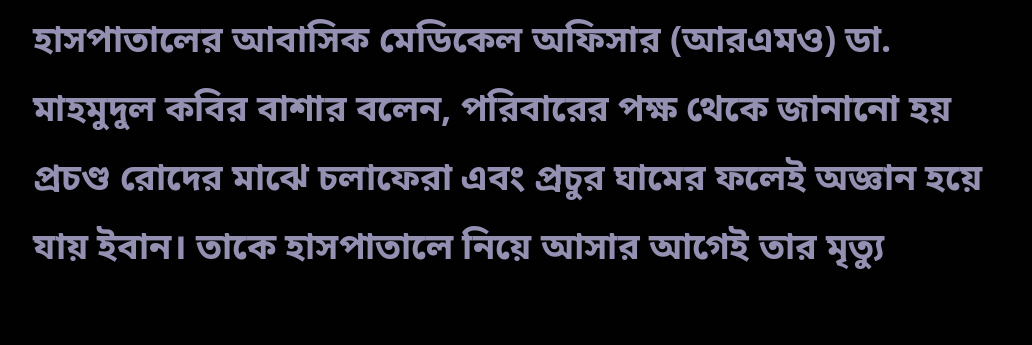হাসপাতালের আবাসিক মেডিকেল অফিসার (আরএমও) ডা. মাহমুদুল কবির বাশার বলেন, পরিবারের পক্ষ থেকে জানানো হয় প্রচণ্ড রোদের মাঝে চলাফেরা এবং প্রচুর ঘামের ফলেই অজ্ঞান হয়ে যায় ইবান। তাকে হাসপাতালে নিয়ে আসার আগেই তার মৃত্যু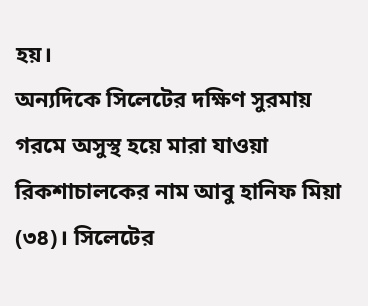হয়।
অন্যদিকে সিলেটের দক্ষিণ সুরমায় গরমে অসুস্থ হয়ে মারা যাওয়া রিকশাচালকের নাম আবু হানিফ মিয়া (৩৪)। সিলেটের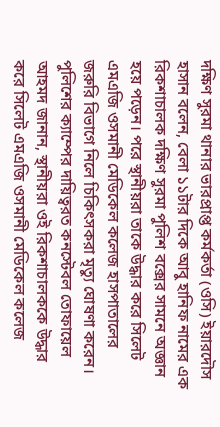দক্ষিণ সুরমা থানার ভারপ্রাপ্ত কর্মকর্তা (ওসি) ইয়ারদৌস হাসান বলেন, বেলা ১১টার দিকে আবু হানিফ নামের এক রিকশাচালক দক্ষিণ সুরমা পুলিশ বক্সের সামনে অজ্ঞান হয়ে পড়েন। পরে স্থানীয়রা তাকে উদ্ধার করে সিলেট এমএজি ওসমানী মেডিকেল কলেজ হাসপাতালের জরুরি বিভাগে নিলে চিকিৎসকরা মৃত্যু ঘোষণা করেন।
পুলিশের ক্যাম্পের দায়িত্বরত কনস্টেবল তোফায়েল আহমদ জানান, স্থানীয়রা ওই রিকশাচালককে উদ্ধার করে সিলেট এমএজি ওসমানী মেডিকেল কলেজ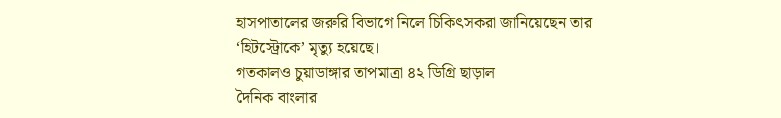হাসপাতালের জরুরি বিভাগে নিলে চিকিৎসকরা জানিয়েছেন তার ‘হিটস্ট্রোকে’ মৃত্যু হয়েছে।
গতকালও চুয়াডাঙ্গার তাপমাত্রা ৪২ ডিগ্রি ছাড়াল
দৈনিক বাংলার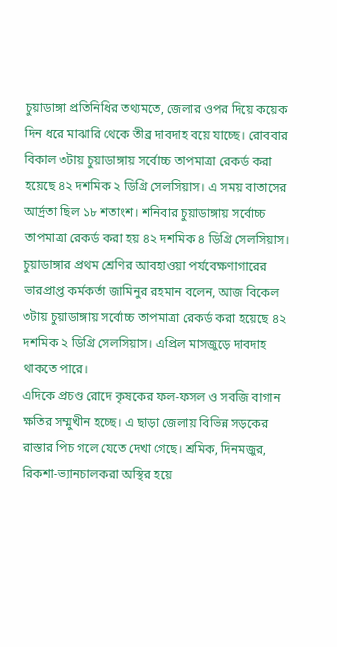চুয়াডাঙ্গা প্রতিনিধির তথ্যমতে, জেলার ওপর দিয়ে কয়েক দিন ধরে মাঝারি থেকে তীব্র দাবদাহ বয়ে যাচ্ছে। রোববার বিকাল ৩টায় চুয়াডাঙ্গায় সর্বোচ্চ তাপমাত্রা রেকর্ড করা হয়েছে ৪২ দশমিক ২ ডিগ্রি সেলসিয়াস। এ সময় বাতাসের আর্দ্রতা ছিল ১৮ শতাংশ। শনিবার চুয়াডাঙ্গায় সর্বোচ্চ তাপমাত্রা রেকর্ড করা হয় ৪২ দশমিক ৪ ডিগ্রি সেলসিয়াস।
চুয়াডাঙ্গার প্রথম শ্রেণির আবহাওয়া পর্যবেক্ষণাগারের ভারপ্রাপ্ত কর্মকর্তা জামিনুর রহমান বলেন, আজ বিকেল ৩টায় চুয়াডাঙ্গায় সর্বোচ্চ তাপমাত্রা রেকর্ড করা হয়েছে ৪২ দশমিক ২ ডিগ্রি সেলসিয়াস। এপ্রিল মাসজুড়ে দাবদাহ থাকতে পারে।
এদিকে প্রচণ্ড রোদে কৃষকের ফল-ফসল ও সবজি বাগান ক্ষতির সম্মুখীন হচ্ছে। এ ছাড়া জেলায় বিভিন্ন সড়কের রাস্তার পিচ গলে যেতে দেখা গেছে। শ্রমিক, দিনমজুর, রিকশা-ভ্যানচালকরা অস্থির হয়ে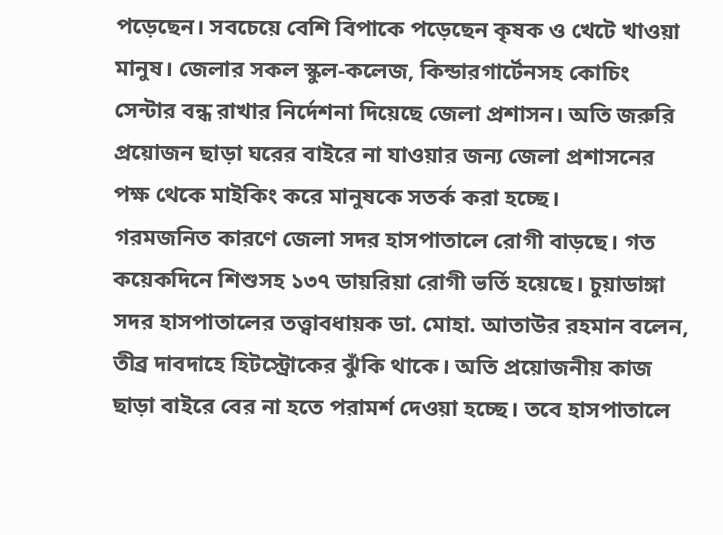পড়েছেন। সবচেয়ে বেশি বিপাকে পড়েছেন কৃষক ও খেটে খাওয়া মানুষ। জেলার সকল স্কুল-কলেজ, কিন্ডারগার্টেনসহ কোচিং সেন্টার বন্ধ রাখার নির্দেশনা দিয়েছে জেলা প্রশাসন। অতি জরুরি প্রয়োজন ছাড়া ঘরের বাইরে না যাওয়ার জন্য জেলা প্রশাসনের পক্ষ থেকে মাইকিং করে মানুষকে সতর্ক করা হচ্ছে।
গরমজনিত কারণে জেলা সদর হাসপাতালে রোগী বাড়ছে। গত কয়েকদিনে শিশুসহ ১৩৭ ডায়রিয়া রোগী ভর্তি হয়েছে। চুয়াডাঙ্গা সদর হাসপাতালের তত্ত্বাবধায়ক ডা. মোহা. আতাউর রহমান বলেন, তীব্র দাবদাহে হিটস্ট্রোকের ঝুঁকি থাকে। অতি প্রয়োজনীয় কাজ ছাড়া বাইরে বের না হতে পরামর্শ দেওয়া হচ্ছে। তবে হাসপাতালে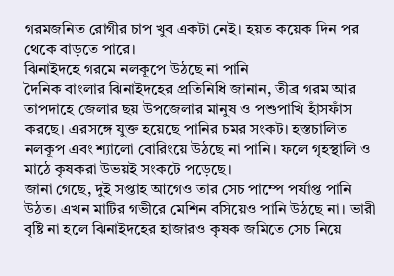গরমজনিত রোগীর চাপ খুব একটা নেই। হয়ত কয়েক দিন পর থেকে বাড়তে পারে।
ঝিনাইদহে গরমে নলকূপে উঠছে না পানি
দৈনিক বাংলার ঝিনাইদহের প্রতিনিধি জানান, তীব্র গরম আর তাপদাহে জেলার ছয় উপজেলার মানুষ ও পশুপাখি হাঁসফাঁস করছে। এরসঙ্গে যুক্ত হয়েছে পানির চমর সংকট। হস্তচালিত নলকূপ এবং শ্যালো বোরিংয়ে উঠছে না পানি। ফলে গৃহস্থালি ও মাঠে কৃষকরা উভয়ই সংকটে পড়েছে।
জানা গেছে, দুই সপ্তাহ আগেও তার সেচ পাম্পে পর্যাপ্ত পানি উঠত। এখন মাটির গভীরে মেশিন বসিয়েও পানি উঠছে না। ভারী বৃষ্টি না হলে ঝিনাইদহের হাজারও কৃষক জমিতে সেচ নিয়ে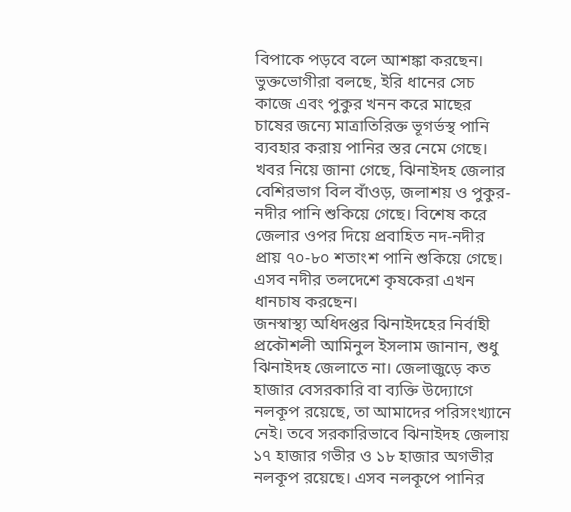বিপাকে পড়বে বলে আশঙ্কা করছেন। ভুক্তভোগীরা বলছে, ইরি ধানের সেচ কাজে এবং পুকুর খনন করে মাছের চাষের জন্যে মাত্রাতিরিক্ত ভূগর্ভস্থ পানি ব্যবহার করায় পানির স্তর নেমে গেছে। খবর নিয়ে জানা গেছে, ঝিনাইদহ জেলার বেশিরভাগ বিল বাঁওড়, জলাশয় ও পুকুর-নদীর পানি শুকিয়ে গেছে। বিশেষ করে জেলার ওপর দিয়ে প্রবাহিত নদ-নদীর প্রায় ৭০-৮০ শতাংশ পানি শুকিয়ে গেছে। এসব নদীর তলদেশে কৃষকেরা এখন ধানচাষ করছেন।
জনস্বাস্থ্য অধিদপ্তর ঝিনাইদহের নির্বাহী প্রকৌশলী আমিনুল ইসলাম জানান, শুধু ঝিনাইদহ জেলাতে না। জেলাজুড়ে কত হাজার বেসরকারি বা ব্যক্তি উদ্যোগে নলকূপ রয়েছে, তা আমাদের পরিসংখ্যানে নেই। তবে সরকারিভাবে ঝিনাইদহ জেলায় ১৭ হাজার গভীর ও ১৮ হাজার অগভীর নলকূপ রয়েছে। এসব নলকূপে পানির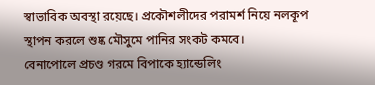স্বাভাবিক অবস্থা রয়েছে। প্রকৌশলীদের পরামর্শ নিয়ে নলকূপ স্থাপন করলে শুষ্ক মৌসুমে পানির সংকট কমবে।
বেনাপোলে প্রচণ্ড গরমে বিপাকে হ্যান্ডেলিং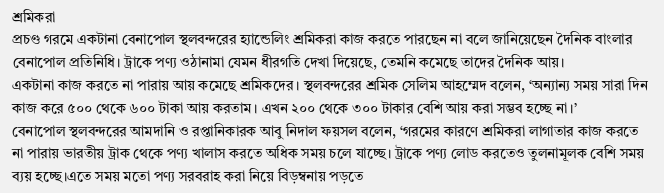শ্রমিকরা
প্রচণ্ড গরমে একটানা বেনাপোল স্থলবন্দরের হ্যান্ডেলিং শ্রমিকরা কাজ করতে পারছেন না বলে জানিয়েছেন দৈনিক বাংলার বেনাপোল প্রতিনিধি। ট্রাকে পণ্য ওঠানামা যেমন ধীরগতি দেখা দিয়েছে, তেমনি কমেছে তাদের দৈনিক আয়।
একটানা কাজ করতে না পারায় আয় কমেছে শ্রমিকদের। স্থলবন্দরের শ্রমিক সেলিম আহম্মেদ বলেন, ‘অন্যান্য সময় সারা দিন কাজ করে ৫০০ থেকে ৬০০ টাকা আয় করতাম। এখন ২০০ থেকে ৩০০ টাকার বেশি আয় করা সম্ভব হচ্ছে না।’
বেনাপোল স্থলবন্দরের আমদানি ও রপ্তানিকারক আবু নিদাল ফয়সল বলেন, ‘গরমের কারণে শ্রমিকরা লাগাতার কাজ করতে না পারায় ভারতীয় ট্রাক থেকে পণ্য খালাস করতে অধিক সময় চলে যাচ্ছে। ট্রাকে পণ্য লোড করতেও তুলনামূলক বেশি সময় ব্যয় হচ্ছে।এতে সময় মতো পণ্য সরবরাহ করা নিয়ে বিড়ম্বনায় পড়তে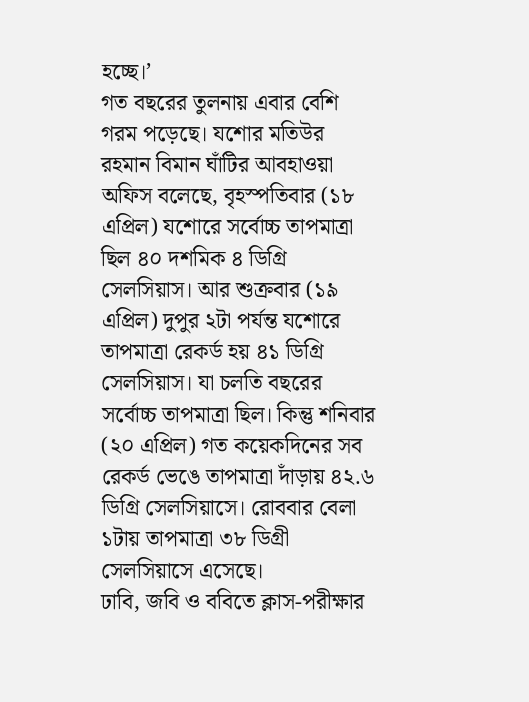হচ্ছে।’
গত বছরের তুলনায় এবার বেশি গরম পড়েছে। যশোর মতিউর রহমান বিমান ঘাঁটির আবহাওয়া অফিস বলেছে, বৃহস্পতিবার (১৮ এপ্রিল) যশোরে সর্বোচ্চ তাপমাত্রা ছিল ৪০ দশমিক ৪ ডিগ্রি সেলসিয়াস। আর শুক্রবার (১৯ এপ্রিল) দুপুর ২টা পর্যন্ত যশোরে তাপমাত্রা রেকর্ড হয় ৪১ ডিগ্রি সেলসিয়াস। যা চলতি বছরের সর্বোচ্চ তাপমাত্রা ছিল। কিন্তু শনিবার (২০ এপ্রিল) গত কয়েকদিনের সব রেকর্ড ভেঙে তাপমাত্রা দাঁড়ায় ৪২.৬ ডিগ্রি সেলসিয়াসে। রোববার বেলা ১টায় তাপমাত্রা ৩৮ ডিগ্রী সেলসিয়াসে এসেছে।
ঢাবি, জবি ও ববিতে ক্লাস-পরীক্ষার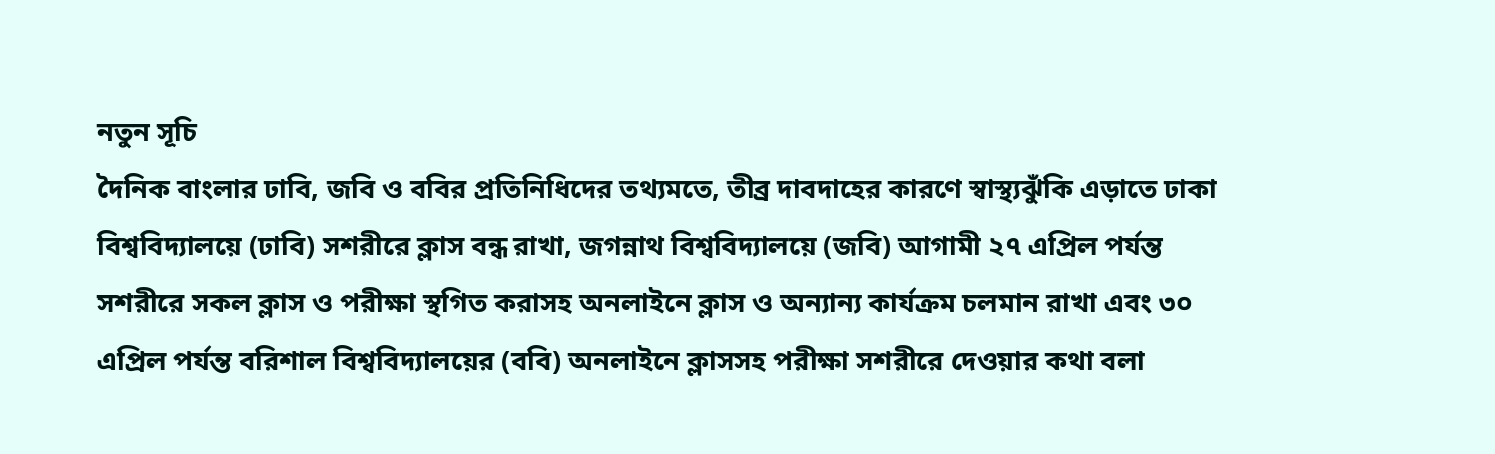নতুন সূচি
দৈনিক বাংলার ঢাবি, জবি ও ববির প্রতিনিধিদের তথ্যমতে, তীব্র দাবদাহের কারণে স্বাস্থ্যঝুঁকি এড়াতে ঢাকা বিশ্ববিদ্যালয়ে (ঢাবি) সশরীরে ক্লাস বন্ধ রাখা, জগন্নাথ বিশ্ববিদ্যালয়ে (জবি) আগামী ২৭ এপ্রিল পর্যন্ত সশরীরে সকল ক্লাস ও পরীক্ষা স্থগিত করাসহ অনলাইনে ক্লাস ও অন্যান্য কার্যক্রম চলমান রাখা এবং ৩০ এপ্রিল পর্যন্ত বরিশাল বিশ্ববিদ্যালয়ের (ববি) অনলাইনে ক্লাসসহ পরীক্ষা সশরীরে দেওয়ার কথা বলা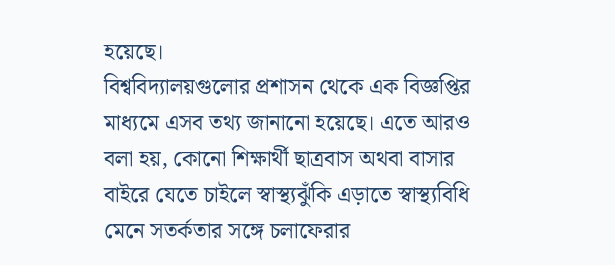হয়েছে।
বিশ্ববিদ্যালয়গুলোর প্রশাসন থেকে এক বিজ্ঞপ্তির মাধ্যমে এসব তথ্য জানানো হয়েছে। এতে আরও বলা হয়, কোনো শিক্ষার্থী ছাত্রবাস অথবা বাসার বাইরে যেতে চাইলে স্বাস্থ্যঝুঁকি এড়াতে স্বাস্থ্যবিধি মেনে সতর্কতার সঙ্গে চলাফেরার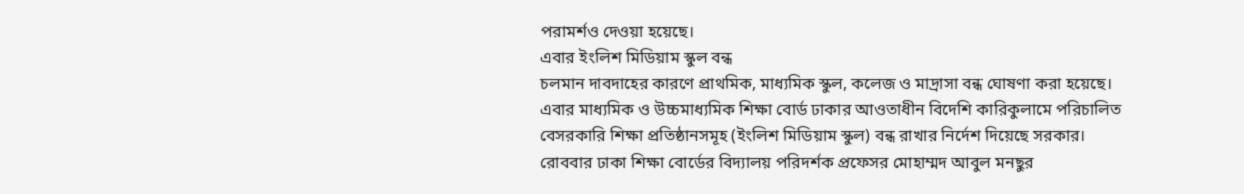পরামর্শও দেওয়া হয়েছে।
এবার ইংলিশ মিডিয়াম স্কুল বন্ধ
চলমান দাবদাহের কারণে প্রাথমিক, মাধ্যমিক স্কুল, কলেজ ও মাদ্রাসা বন্ধ ঘোষণা করা হয়েছে। এবার মাধ্যমিক ও উচ্চমাধ্যমিক শিক্ষা বোর্ড ঢাকার আওতাধীন বিদেশি কারিকুলামে পরিচালিত বেসরকারি শিক্ষা প্রতিষ্ঠানসমূহ (ইংলিশ মিডিয়াম স্কুল) বন্ধ রাখার নির্দেশ দিয়েছে সরকার।
রোববার ঢাকা শিক্ষা বোর্ডের বিদ্যালয় পরিদর্শক প্রফেসর মোহাম্মদ আবুল মনছুর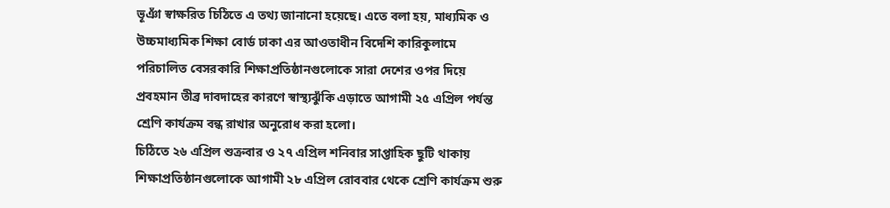ভূঞাঁ স্বাক্ষরিত চিঠিতে এ তথ্য জানানো হয়েছে। এতে বলা হয়, মাধ্যমিক ও উচ্চমাধ্যমিক শিক্ষা বোর্ড ঢাকা এর আওতাধীন বিদেশি কারিকুলামে পরিচালিত বেসরকারি শিক্ষাপ্রতিষ্ঠানগুলোকে সারা দেশের ওপর দিয়ে প্রবহমান তীব্র দাবদাহের কারণে স্বাস্থ্যঝুঁকি এড়াতে আগামী ২৫ এপ্রিল পর্যন্ত শ্রেণি কার্যক্রম বন্ধ রাখার অনুরোধ করা হলো।
চিঠিতে ২৬ এপ্রিল শুক্রবার ও ২৭ এপ্রিল শনিবার সাপ্তাহিক ছুটি থাকায় শিক্ষাপ্রতিষ্ঠানগুলোকে আগামী ২৮ এপ্রিল রোববার থেকে শ্রেণি কার্যক্রম শুরু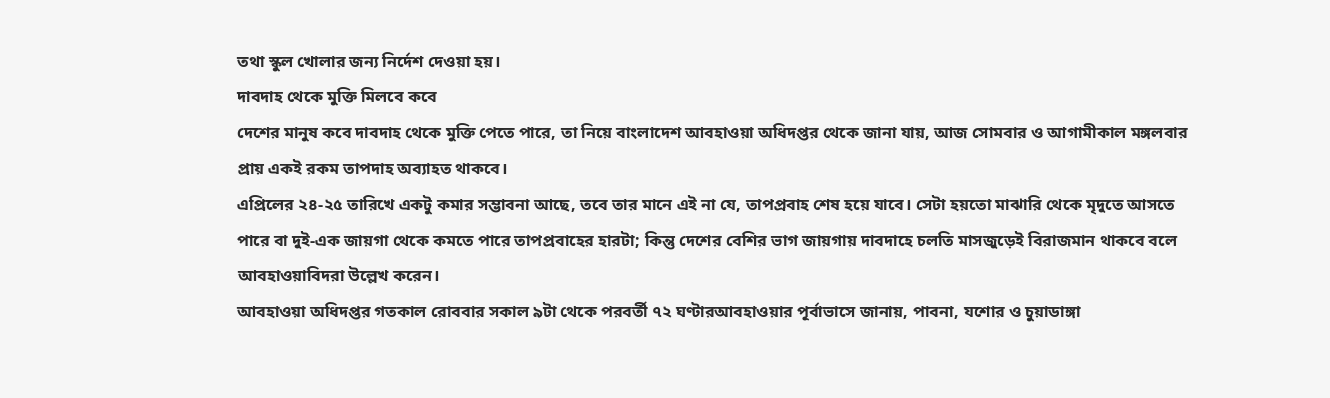তথা স্কুল খোলার জন্য নির্দেশ দেওয়া হয়।
দাবদাহ থেকে মুক্তি মিলবে কবে
দেশের মানুষ কবে দাবদাহ থেকে মুক্তি পেতে পারে, তা নিয়ে বাংলাদেশ আবহাওয়া অধিদপ্তর থেকে জানা যায়, আজ সোমবার ও আগামীকাল মঙ্গলবার প্রায় একই রকম তাপদাহ অব্যাহত থাকবে।
এপ্রিলের ২৪-২৫ তারিখে একটু কমার সম্ভাবনা আছে, তবে তার মানে এই না যে, তাপপ্রবাহ শেষ হয়ে যাবে। সেটা হয়তো মাঝারি থেকে মৃদুতে আসতে পারে বা দুই-এক জায়গা থেকে কমতে পারে তাপপ্রবাহের হারটা; কিন্তু দেশের বেশির ভাগ জায়গায় দাবদাহে চলতি মাসজুড়েই বিরাজমান থাকবে বলে আবহাওয়াবিদরা উল্লেখ করেন।
আবহাওয়া অধিদপ্তর গতকাল রোববার সকাল ৯টা থেকে পরবর্তী ৭২ ঘণ্টারআবহাওয়ার পূর্বাভাসে জানায়, পাবনা, যশোর ও চুয়াডাঙ্গা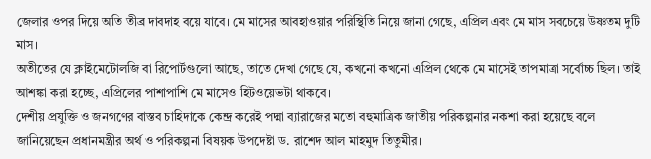জেলার ওপর দিয়ে অতি তীব্র দাবদাহ বয়ে যাবে। মে মাসের আবহাওয়ার পরিস্থিতি নিয়ে জানা গেছে, এপ্রিল এবং মে মাস সবচেয়ে উষ্ণতম দুটি মাস।
অতীতের যে ক্লাইমেটোলজি বা রিপোর্টগুলো আছে, তাতে দেখা গেছে যে, কখনো কখনো এপ্রিল থেকে মে মাসেই তাপমাত্রা সর্বোচ্চ ছিল। তাই আশঙ্কা করা হচ্ছে, এপ্রিলের পাশাপাশি মে মাসেও হিটওয়েভটা থাকবে।
দেশীয় প্রযুক্তি ও জনগণের বাস্তব চাহিদাকে কেন্দ্র করেই পদ্মা ব্যারাজের মতো বহুমাত্রিক জাতীয় পরিকল্পনার নকশা করা হয়েছে বলে জানিয়েছেন প্রধানমন্ত্রীর অর্থ ও পরিকল্পনা বিষয়ক উপদেষ্টা ড. রাশেদ আল মাহমুদ তিতুমীর।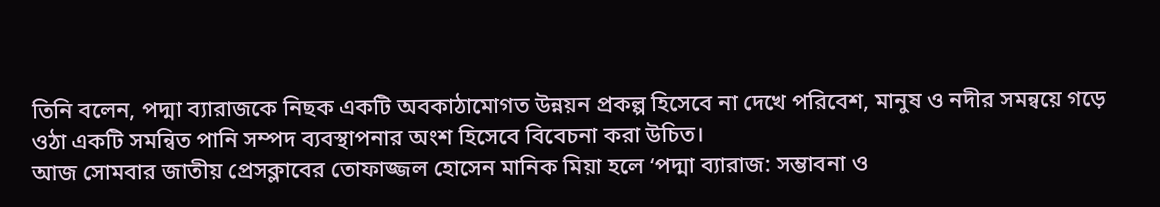তিনি বলেন, পদ্মা ব্যারাজকে নিছক একটি অবকাঠামোগত উন্নয়ন প্রকল্প হিসেবে না দেখে পরিবেশ, মানুষ ও নদীর সমন্বয়ে গড়ে ওঠা একটি সমন্বিত পানি সম্পদ ব্যবস্থাপনার অংশ হিসেবে বিবেচনা করা উচিত।
আজ সোমবার জাতীয় প্রেসক্লাবের তোফাজ্জল হোসেন মানিক মিয়া হলে ‘পদ্মা ব্যারাজ: সম্ভাবনা ও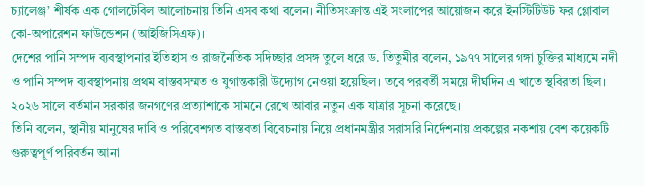চ্যালেঞ্জ’ শীর্ষক এক গোলটেবিল আলোচনায় তিনি এসব কথা বলেন। নীতিসংক্রান্ত এই সংলাপের আয়োজন করে ইনস্টিটিউট ফর গ্লোবাল কো-অপারেশন ফাউন্ডেশন (আইজিসিএফ)।
দেশের পানি সম্পদ ব্যবস্থাপনার ইতিহাস ও রাজনৈতিক সদিচ্ছার প্রসঙ্গ তুলে ধরে ড. তিতুমীর বলেন, ১৯৭৭ সালের গঙ্গা চুক্তির মাধ্যমে নদী ও পানি সম্পদ ব্যবস্থাপনায় প্রথম বাস্তবসম্মত ও যুগান্তকারী উদ্যোগ নেওয়া হয়েছিল। তবে পরবর্তী সময়ে দীর্ঘদিন এ খাতে স্থবিরতা ছিল। ২০২৬ সালে বর্তমান সরকার জনগণের প্রত্যাশাকে সামনে রেখে আবার নতুন এক যাত্রার সূচনা করেছে।
তিনি বলেন, স্থানীয় মানুষের দাবি ও পরিবেশগত বাস্তবতা বিবেচনায় নিয়ে প্রধানমন্ত্রীর সরাসরি নির্দেশনায় প্রকল্পের নকশায় বেশ কয়েকটি গুরুত্বপূর্ণ পরিবর্তন আনা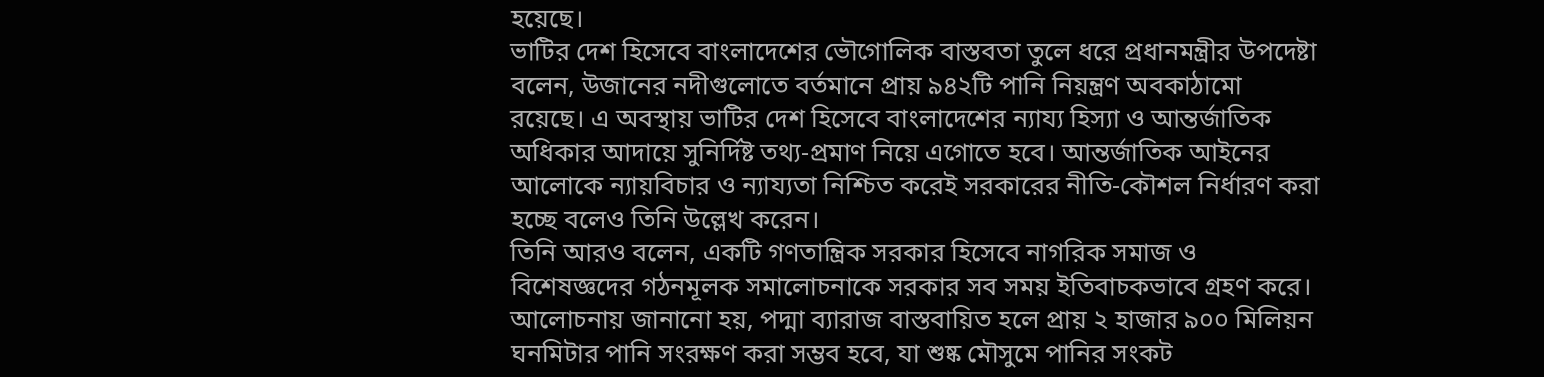হয়েছে।
ভাটির দেশ হিসেবে বাংলাদেশের ভৌগোলিক বাস্তবতা তুলে ধরে প্রধানমন্ত্রীর উপদেষ্টা বলেন, উজানের নদীগুলোতে বর্তমানে প্রায় ৯৪২টি পানি নিয়ন্ত্রণ অবকাঠামো রয়েছে। এ অবস্থায় ভাটির দেশ হিসেবে বাংলাদেশের ন্যায্য হিস্যা ও আন্তর্জাতিক অধিকার আদায়ে সুনির্দিষ্ট তথ্য-প্রমাণ নিয়ে এগোতে হবে। আন্তর্জাতিক আইনের আলোকে ন্যায়বিচার ও ন্যায্যতা নিশ্চিত করেই সরকারের নীতি-কৌশল নির্ধারণ করা হচ্ছে বলেও তিনি উল্লেখ করেন।
তিনি আরও বলেন, একটি গণতান্ত্রিক সরকার হিসেবে নাগরিক সমাজ ও বিশেষজ্ঞদের গঠনমূলক সমালোচনাকে সরকার সব সময় ইতিবাচকভাবে গ্রহণ করে।
আলোচনায় জানানো হয়, পদ্মা ব্যারাজ বাস্তবায়িত হলে প্রায় ২ হাজার ৯০০ মিলিয়ন ঘনমিটার পানি সংরক্ষণ করা সম্ভব হবে, যা শুষ্ক মৌসুমে পানির সংকট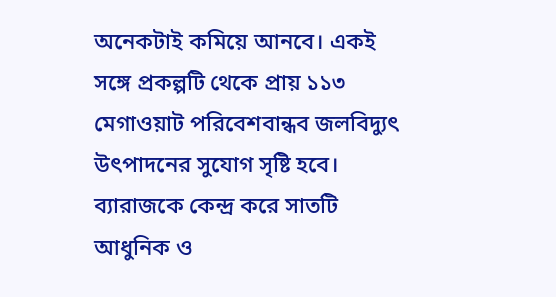অনেকটাই কমিয়ে আনবে। একই সঙ্গে প্রকল্পটি থেকে প্রায় ১১৩ মেগাওয়াট পরিবেশবান্ধব জলবিদ্যুৎ উৎপাদনের সুযোগ সৃষ্টি হবে। ব্যারাজকে কেন্দ্র করে সাতটি আধুনিক ও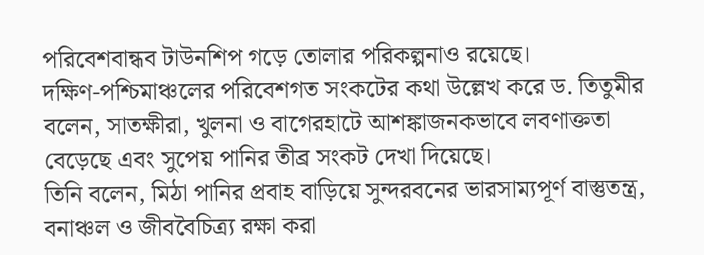পরিবেশবান্ধব টাউনশিপ গড়ে তোলার পরিকল্পনাও রয়েছে।
দক্ষিণ-পশ্চিমাঞ্চলের পরিবেশগত সংকটের কথা উল্লেখ করে ড. তিতুমীর বলেন, সাতক্ষীরা, খুলনা ও বাগেরহাটে আশঙ্কাজনকভাবে লবণাক্ততা বেড়েছে এবং সুপেয় পানির তীব্র সংকট দেখা দিয়েছে।
তিনি বলেন, মিঠা পানির প্রবাহ বাড়িয়ে সুন্দরবনের ভারসাম্যপূর্ণ বাস্তুতন্ত্র, বনাঞ্চল ও জীববৈচিত্র্য রক্ষা করা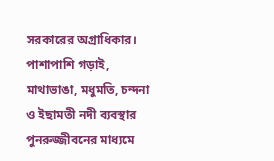সরকারের অগ্রাধিকার। পাশাপাশি গড়াই, মাথাভাঙা, মধুমতি, চন্দনা ও ইছামতী নদী ব্যবস্থার পুনরুজ্জীবনের মাধ্যমে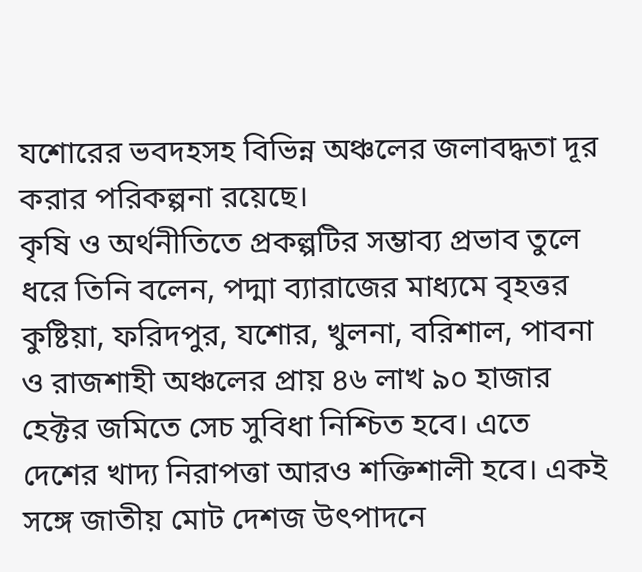যশোরের ভবদহসহ বিভিন্ন অঞ্চলের জলাবদ্ধতা দূর করার পরিকল্পনা রয়েছে।
কৃষি ও অর্থনীতিতে প্রকল্পটির সম্ভাব্য প্রভাব তুলে ধরে তিনি বলেন, পদ্মা ব্যারাজের মাধ্যমে বৃহত্তর কুষ্টিয়া, ফরিদপুর, যশোর, খুলনা, বরিশাল, পাবনা ও রাজশাহী অঞ্চলের প্রায় ৪৬ লাখ ৯০ হাজার হেক্টর জমিতে সেচ সুবিধা নিশ্চিত হবে। এতে দেশের খাদ্য নিরাপত্তা আরও শক্তিশালী হবে। একই সঙ্গে জাতীয় মোট দেশজ উৎপাদনে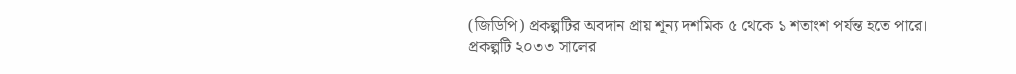(জিডিপি) প্রকল্পটির অবদান প্রায় শূন্য দশমিক ৫ থেকে ১ শতাংশ পর্যন্ত হতে পারে।
প্রকল্পটি ২০৩৩ সালের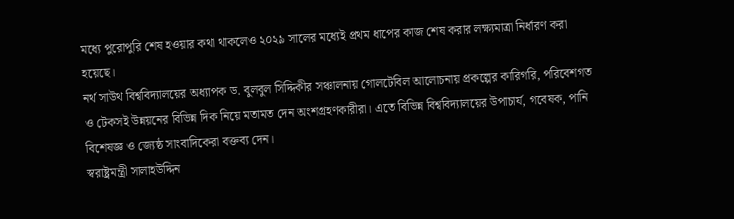মধ্যে পুরোপুরি শেষ হওয়ার কথা থাকলেও ২০২৯ সালের মধ্যেই প্রথম ধাপের কাজ শেষ করার লক্ষ্যমাত্রা নির্ধারণ করা হয়েছে।
নর্থ সাউথ বিশ্ববিদ্যালয়ের অধ্যাপক ড. বুলবুল সিদ্দিকীর সঞ্চালনায় গোলটেবিল আলোচনায় প্রকল্পের কারিগরি, পরিবেশগত ও টেকসই উন্নয়নের বিভিন্ন দিক নিয়ে মতামত দেন অংশগ্রহণকারীরা। এতে বিভিন্ন বিশ্ববিদ্যালয়ের উপাচার্য, গবেষক, পানি বিশেষজ্ঞ ও জ্যেষ্ঠ সাংবাদিকেরা বক্তব্য দেন।
স্বরাষ্ট্রমন্ত্রী সালাহউদ্দিন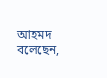আহমদ বলেছেন,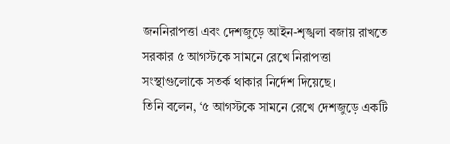জননিরাপত্তা এবং দেশজুড়ে আইন-শৃঙ্খলা বজায় রাখতে সরকার ৫ আগস্টকে সামনে রেখে নিরাপত্তা সংস্থাগুলোকে সতর্ক থাকার নির্দেশ দিয়েছে।
তিনি বলেন, ‘৫ আগস্টকে সামনে রেখে দেশজুড়ে একটি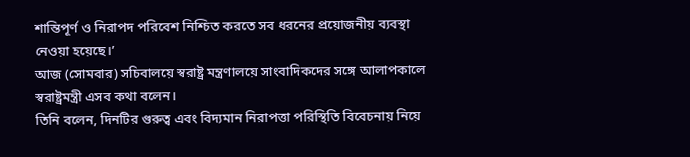শান্তিপূর্ণ ও নিরাপদ পরিবেশ নিশ্চিত করতে সব ধরনের প্রয়োজনীয় ব্যবস্থা নেওয়া হয়েছে।’
আজ (সোমবার) সচিবালয়ে স্বরাষ্ট্র মন্ত্রণালয়ে সাংবাদিকদের সঙ্গে আলাপকালে স্বরাষ্ট্রমন্ত্রী এসব কথা বলেন।
তিনি বলেন, দিনটির গুরুত্ব এবং বিদ্যমান নিরাপত্তা পরিস্থিতি বিবেচনায় নিয়ে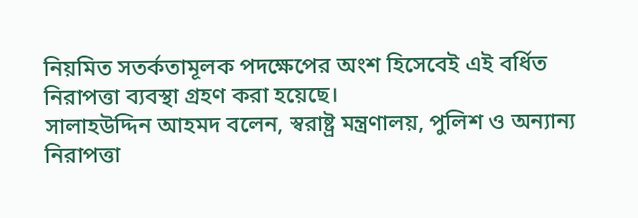নিয়মিত সতর্কতামূলক পদক্ষেপের অংশ হিসেবেই এই বর্ধিত নিরাপত্তা ব্যবস্থা গ্রহণ করা হয়েছে।
সালাহউদ্দিন আহমদ বলেন, স্বরাষ্ট্র মন্ত্রণালয়, পুলিশ ও অন্যান্য নিরাপত্তা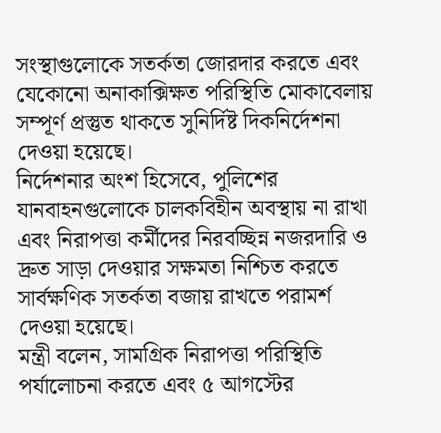সংস্থাগুলোকে সতর্কতা জোরদার করতে এবং যেকোনো অনাকাক্সিক্ষত পরিস্থিতি মোকাবেলায় সম্পূর্ণ প্রস্তুত থাকতে সুনির্দিষ্ট দিকনির্দেশনা দেওয়া হয়েছে।
নির্দেশনার অংশ হিসেবে, পুলিশের যানবাহনগুলোকে চালকবিহীন অবস্থায় না রাখা এবং নিরাপত্তা কর্মীদের নিরবচ্ছিন্ন নজরদারি ও দ্রুত সাড়া দেওয়ার সক্ষমতা নিশ্চিত করতে সার্বক্ষণিক সতর্কতা বজায় রাখতে পরামর্শ দেওয়া হয়েছে।
মন্ত্রী বলেন, সামগ্রিক নিরাপত্তা পরিস্থিতি পর্যালোচনা করতে এবং ৫ আগস্টের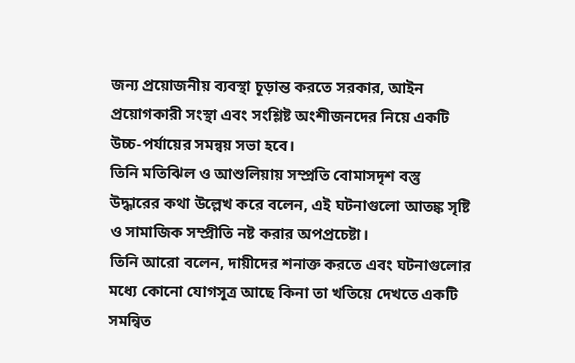জন্য প্রয়োজনীয় ব্যবস্থা চূড়ান্ত করতে সরকার, আইন প্রয়োগকারী সংস্থা এবং সংশ্লিষ্ট অংশীজনদের নিয়ে একটি উচ্চ-পর্যায়ের সমন্বয় সভা হবে।
তিনি মতিঝিল ও আশুলিয়ায় সম্প্রতি বোমাসদৃশ বস্তু উদ্ধারের কথা উল্লেখ করে বলেন, এই ঘটনাগুলো আতঙ্ক সৃষ্টি ও সামাজিক সম্প্রীতি নষ্ট করার অপপ্রচেষ্টা।
তিনি আরো বলেন, দায়ীদের শনাক্ত করতে এবং ঘটনাগুলোর মধ্যে কোনো যোগসূত্র আছে কিনা তা খতিয়ে দেখতে একটি সমন্বিত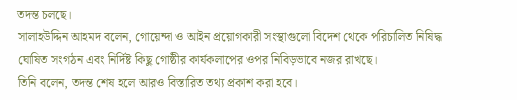তদন্ত চলছে।
সালাহউদ্দিন আহমদ বলেন, গোয়েন্দা ও আইন প্রয়োগকারী সংস্থাগুলো বিদেশ থেকে পরিচালিত নিষিদ্ধ ঘোষিত সংগঠন এবং নির্দিষ্ট কিছু গোষ্ঠীর কার্যকলাপের ওপর নিবিড়ভাবে নজর রাখছে।
তিনি বলেন, তদন্ত শেষ হলে আরও বিস্তারিত তথ্য প্রকাশ করা হবে।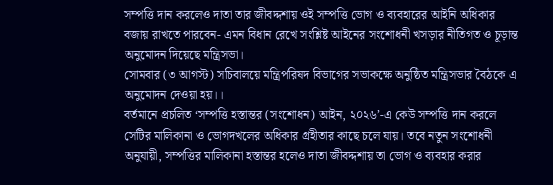সম্পত্তি দান করলেও দাতা তার জীবদ্দশায় ওই সম্পত্তি ভোগ ও ব্যবহারের আইনি অধিকার বজায় রাখতে পারবেন- এমন বিধান রেখে সংশ্লিষ্ট আইনের সংশোধনী খসড়ার নীতিগত ও চূড়ান্ত অনুমোদন দিয়েছে মন্ত্রিসভা।
সোমবার (৩ আগস্ট) সচিবালয়ে মন্ত্রিপরিষদ বিভাগের সভাকক্ষে অনুষ্ঠিত মন্ত্রিসভার বৈঠকে এ অনুমোদন দেওয়া হয়।।
বর্তমানে প্রচলিত ‘সম্পত্তি হস্তান্তর (সংশোধন) আইন, ২০২৬’-এ কেউ সম্পত্তি দান করলে সেটির মালিকানা ও ভোগদখলের অধিকার গ্রহীতার কাছে চলে যায়। তবে নতুন সংশোধনী অনুযায়ী, সম্পত্তির মালিকানা হস্তান্তর হলেও দাতা জীবদ্দশায় তা ভোগ ও ব্যবহার করার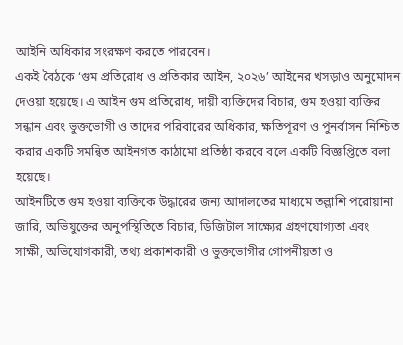আইনি অধিকার সংরক্ষণ করতে পারবেন।
একই বৈঠকে ‘গুম প্রতিরোধ ও প্রতিকার আইন, ২০২৬’ আইনের খসড়াও অনুমোদন দেওয়া হয়েছে। এ আইন গুম প্রতিরোধ, দায়ী ব্যক্তিদের বিচার, গুম হওয়া ব্যক্তির সন্ধান এবং ভুক্তভোগী ও তাদের পরিবারের অধিকার, ক্ষতিপূরণ ও পুনর্বাসন নিশ্চিত করার একটি সমন্বিত আইনগত কাঠামো প্রতিষ্ঠা করবে বলে একটি বিজ্ঞপ্তিতে বলা হয়েছে।
আইনটিতে গুম হওয়া ব্যক্তিকে উদ্ধারের জন্য আদালতের মাধ্যমে তল্লাশি পরোয়ানা জারি, অভিযুক্তের অনুপস্থিতিতে বিচার, ডিজিটাল সাক্ষ্যের গ্রহণযোগ্যতা এবং সাক্ষী, অভিযোগকারী, তথ্য প্রকাশকারী ও ভুক্তভোগীর গোপনীয়তা ও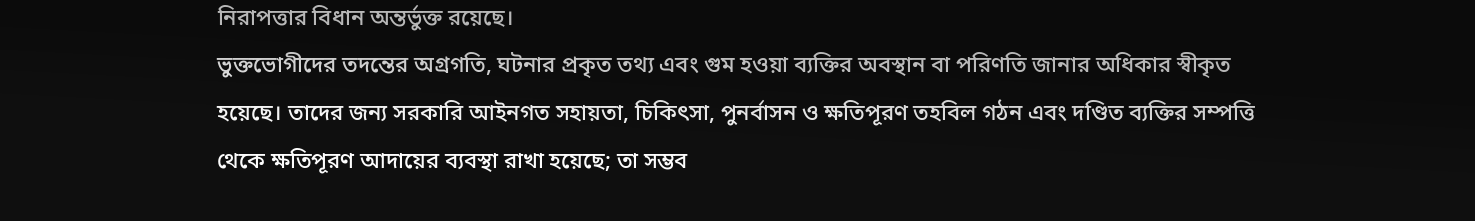নিরাপত্তার বিধান অন্তর্ভুক্ত রয়েছে।
ভুক্তভোগীদের তদন্তের অগ্রগতি, ঘটনার প্রকৃত তথ্য এবং গুম হওয়া ব্যক্তির অবস্থান বা পরিণতি জানার অধিকার স্বীকৃত হয়েছে। তাদের জন্য সরকারি আইনগত সহায়তা, চিকিৎসা, পুনর্বাসন ও ক্ষতিপূরণ তহবিল গঠন এবং দণ্ডিত ব্যক্তির সম্পত্তি থেকে ক্ষতিপূরণ আদায়ের ব্যবস্থা রাখা হয়েছে; তা সম্ভব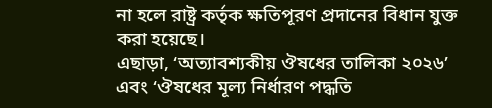না হলে রাষ্ট্র কর্তৃক ক্ষতিপূরণ প্রদানের বিধান যুক্ত করা হয়েছে।
এছাড়া, ‘অত্যাবশ্যকীয় ঔষধের তালিকা ২০২৬’ এবং ‘ঔষধের মূল্য নির্ধারণ পদ্ধতি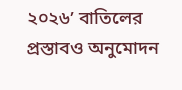২০২৬’ বাতিলের প্রস্তাবও অনুমোদন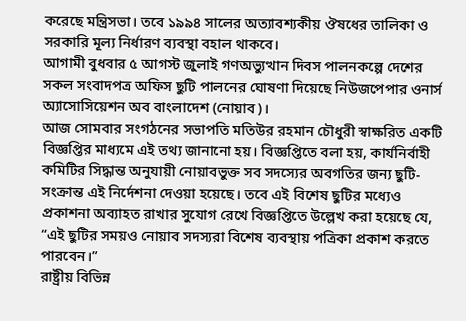করেছে মন্ত্রিসভা। তবে ১৯৯৪ সালের অত্যাবশ্যকীয় ঔষধের তালিকা ও সরকারি মূল্য নির্ধারণ ব্যবস্থা বহাল থাকবে।
আগামী বুধবার ৫ আগস্ট জুলাই গণঅভ্যুত্থান দিবস পালনকল্পে দেশের সকল সংবাদপত্র অফিস ছুটি পালনের ঘোষণা দিয়েছে নিউজপেপার ওনার্স অ্যাসোসিয়েশন অব বাংলাদেশ (নোয়াব)।
আজ সোমবার সংগঠনের সভাপতি মতিউর রহমান চৌধুরী স্বাক্ষরিত একটি বিজ্ঞপ্তির মাধ্যমে এই তথ্য জানানো হয়। বিজ্ঞপ্তিতে বলা হয়, কার্যনির্বাহী কমিটির সিদ্ধান্ত অনুযায়ী নোয়াবভুক্ত সব সদস্যের অবগতির জন্য ছুটি-সংক্রান্ত এই নির্দেশনা দেওয়া হয়েছে। তবে এই বিশেষ ছুটির মধ্যেও প্রকাশনা অব্যাহত রাখার সুযোগ রেখে বিজ্ঞপ্তিতে উল্লেখ করা হয়েছে যে, “এই ছুটির সময়ও নোয়াব সদস্যরা বিশেষ ব্যবস্থায় পত্রিকা প্রকাশ করতে পারবেন।”
রাষ্ট্রীয় বিভিন্ন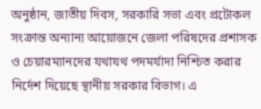অনুষ্ঠান, জাতীয় দিবস, সরকারি সভা এবং প্রটোকল সংক্রান্ত অন্যান্য আয়োজনে জেলা পরিষদের প্রশাসক ও চেয়ারম্যানদের যথাযথ পদমর্যাদা নিশ্চিত করার নির্দেশ দিয়েছে স্থানীয় সরকার বিভাগ। এ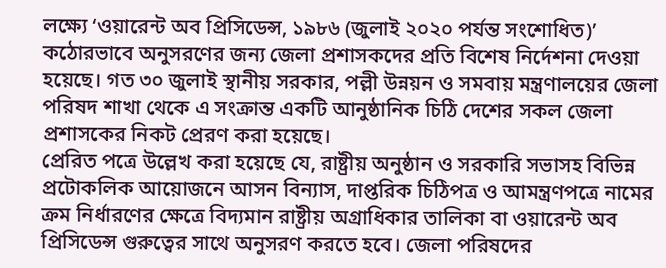লক্ষ্যে ‘ওয়ারেন্ট অব প্রিসিডেন্স, ১৯৮৬ (জুলাই ২০২০ পর্যন্ত সংশোধিত)’ কঠোরভাবে অনুসরণের জন্য জেলা প্রশাসকদের প্রতি বিশেষ নির্দেশনা দেওয়া হয়েছে। গত ৩০ জুলাই স্থানীয় সরকার, পল্লী উন্নয়ন ও সমবায় মন্ত্রণালয়ের জেলা পরিষদ শাখা থেকে এ সংক্রান্ত একটি আনুষ্ঠানিক চিঠি দেশের সকল জেলা প্রশাসকের নিকট প্রেরণ করা হয়েছে।
প্রেরিত পত্রে উল্লেখ করা হয়েছে যে, রাষ্ট্রীয় অনুষ্ঠান ও সরকারি সভাসহ বিভিন্ন প্রটোকলিক আয়োজনে আসন বিন্যাস, দাপ্তরিক চিঠিপত্র ও আমন্ত্রণপত্রে নামের ক্রম নির্ধারণের ক্ষেত্রে বিদ্যমান রাষ্ট্রীয় অগ্রাধিকার তালিকা বা ওয়ারেন্ট অব প্রিসিডেন্স গুরুত্বের সাথে অনুসরণ করতে হবে। জেলা পরিষদের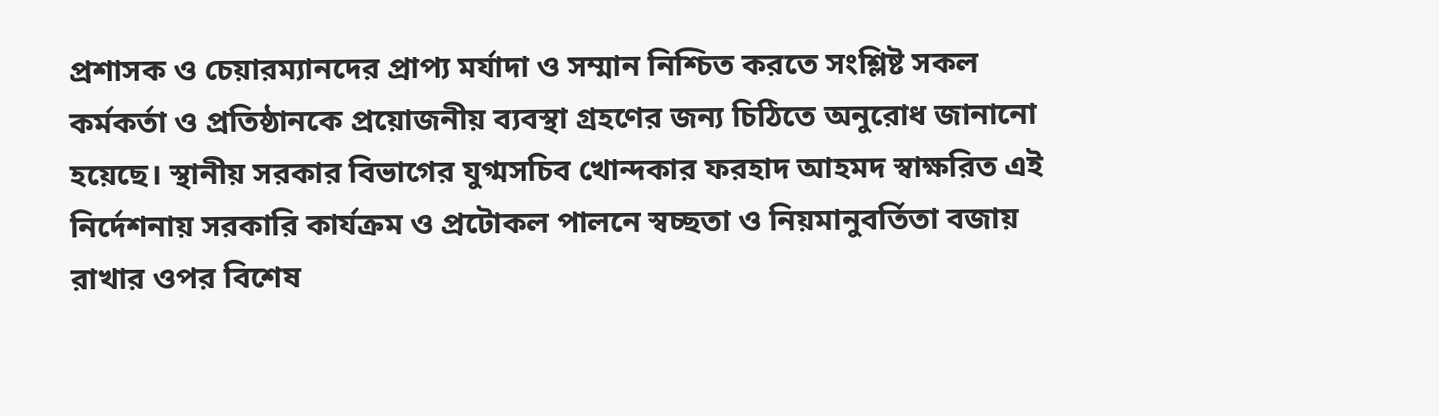প্রশাসক ও চেয়ারম্যানদের প্রাপ্য মর্যাদা ও সম্মান নিশ্চিত করতে সংশ্লিষ্ট সকল কর্মকর্তা ও প্রতিষ্ঠানকে প্রয়োজনীয় ব্যবস্থা গ্রহণের জন্য চিঠিতে অনুরোধ জানানো হয়েছে। স্থানীয় সরকার বিভাগের যুগ্মসচিব খোন্দকার ফরহাদ আহমদ স্বাক্ষরিত এই নির্দেশনায় সরকারি কার্যক্রম ও প্রটোকল পালনে স্বচ্ছতা ও নিয়মানুবর্তিতা বজায় রাখার ওপর বিশেষ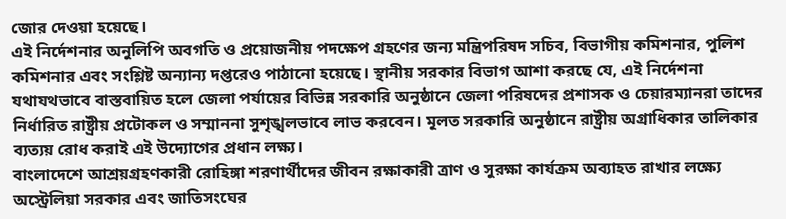জোর দেওয়া হয়েছে।
এই নির্দেশনার অনুলিপি অবগতি ও প্রয়োজনীয় পদক্ষেপ গ্রহণের জন্য মন্ত্রিপরিষদ সচিব, বিভাগীয় কমিশনার, পুলিশ কমিশনার এবং সংশ্লিষ্ট অন্যান্য দপ্তরেও পাঠানো হয়েছে। স্থানীয় সরকার বিভাগ আশা করছে যে, এই নির্দেশনা যথাযথভাবে বাস্তবায়িত হলে জেলা পর্যায়ের বিভিন্ন সরকারি অনুষ্ঠানে জেলা পরিষদের প্রশাসক ও চেয়ারম্যানরা তাদের নির্ধারিত রাষ্ট্রীয় প্রটোকল ও সম্মাননা সুশৃঙ্খলভাবে লাভ করবেন। মূলত সরকারি অনুষ্ঠানে রাষ্ট্রীয় অগ্রাধিকার তালিকার ব্যত্যয় রোধ করাই এই উদ্যোগের প্রধান লক্ষ্য।
বাংলাদেশে আশ্রয়গ্রহণকারী রোহিঙ্গা শরণার্থীদের জীবন রক্ষাকারী ত্রাণ ও সুরক্ষা কার্যক্রম অব্যাহত রাখার লক্ষ্যে অস্ট্রেলিয়া সরকার এবং জাতিসংঘের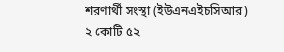শরণার্থী সংস্থা (ইউএনএইচসিআর) ২ কোটি ৫২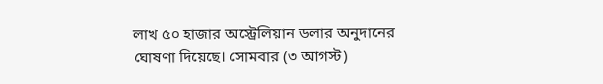লাখ ৫০ হাজার অস্ট্রেলিয়ান ডলার অনুদানের ঘোষণা দিয়েছে। সোমবার (৩ আগস্ট)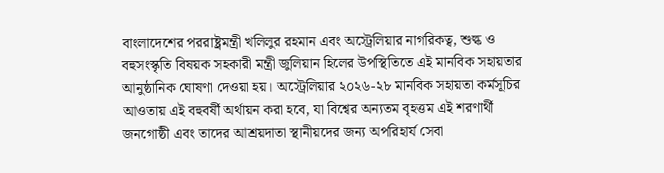বাংলাদেশের পররাষ্ট্রমন্ত্রী খলিলুর রহমান এবং অস্ট্রেলিয়ার নাগরিকত্ব, শুল্ক ও বহুসংস্কৃতি বিষয়ক সহকারী মন্ত্রী জুলিয়ান হিলের উপস্থিতিতে এই মানবিক সহায়তার আনুষ্ঠানিক ঘোষণা দেওয়া হয়। অস্ট্রেলিয়ার ২০২৬-২৮ মানবিক সহায়তা কর্মসূচির আওতায় এই বহুবর্ষী অর্থায়ন করা হবে, যা বিশ্বের অন্যতম বৃহত্তম এই শরণার্থী জনগোষ্ঠী এবং তাদের আশ্রয়দাতা স্থানীয়দের জন্য অপরিহার্য সেবা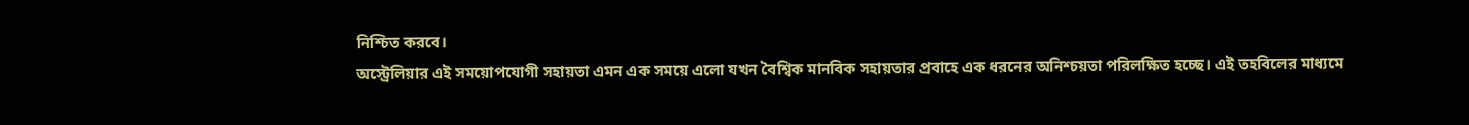নিশ্চিত করবে।
অস্ট্রেলিয়ার এই সময়োপযোগী সহায়তা এমন এক সময়ে এলো যখন বৈশ্বিক মানবিক সহায়তার প্রবাহে এক ধরনের অনিশ্চয়তা পরিলক্ষিত হচ্ছে। এই তহবিলের মাধ্যমে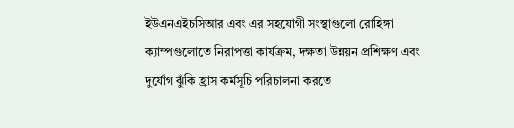ইউএনএইচসিআর এবং এর সহযোগী সংস্থাগুলো রোহিঙ্গা ক্যাম্পগুলোতে নিরাপত্তা কার্যক্রম, দক্ষতা উন্নয়ন প্রশিক্ষণ এবং দুর্যোগ ঝুঁকি হ্রাস কর্মসূচি পরিচালনা করতে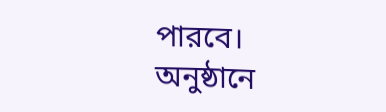পারবে। অনুষ্ঠানে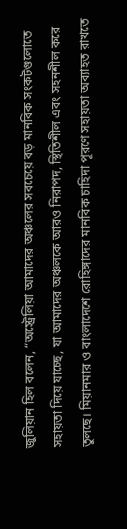জুলিয়ান হিল বলেন, “অস্ট্রেলিয়া আমাদের অঞ্চলের সবচেয়ে বড় মানবিক সংকটগুলোতে সহায়তা দিয়ে যাচ্ছে, যা আমাদের অঞ্চলকে আরও নিরাপদ, স্থিতিশীল এবং সহনশীল করে তুলছে। মিয়ানমার ও বাংলাদেশে রোহিঙ্গাদের মানবিক চাহিদা পূরণে সহায়তা অব্যাহত রাখতে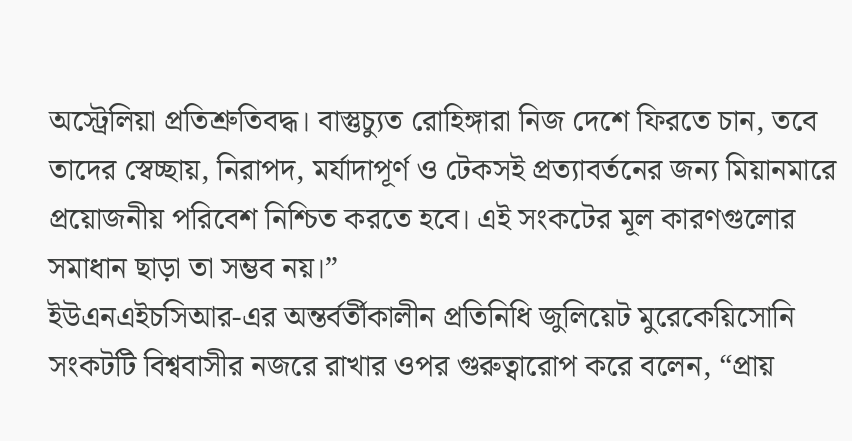অস্ট্রেলিয়া প্রতিশ্রুতিবদ্ধ। বাস্তুচ্যুত রোহিঙ্গারা নিজ দেশে ফিরতে চান, তবে তাদের স্বেচ্ছায়, নিরাপদ, মর্যাদাপূর্ণ ও টেকসই প্রত্যাবর্তনের জন্য মিয়ানমারে প্রয়োজনীয় পরিবেশ নিশ্চিত করতে হবে। এই সংকটের মূল কারণগুলোর সমাধান ছাড়া তা সম্ভব নয়।”
ইউএনএইচসিআর-এর অন্তর্বর্তীকালীন প্রতিনিধি জুলিয়েট মুরেকেয়িসোনি সংকটটি বিশ্ববাসীর নজরে রাখার ওপর গুরুত্বারোপ করে বলেন, “প্রায়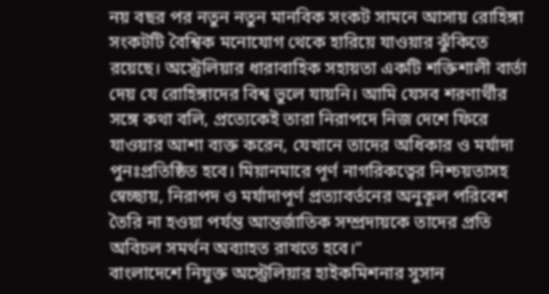নয় বছর পর নতুন নতুন মানবিক সংকট সামনে আসায় রোহিঙ্গা সংকটটি বৈশ্বিক মনোযোগ থেকে হারিয়ে যাওয়ার ঝুঁকিতে রয়েছে। অস্ট্রেলিয়ার ধারাবাহিক সহায়তা একটি শক্তিশালী বার্তা দেয় যে রোহিঙ্গাদের বিশ্ব ভুলে যায়নি। আমি যেসব শরণার্থীর সঙ্গে কথা বলি, প্রত্যেকেই তারা নিরাপদে নিজ দেশে ফিরে যাওয়ার আশা ব্যক্ত করেন, যেখানে তাদের অধিকার ও মর্যাদা পুনঃপ্রতিষ্ঠিত হবে। মিয়ানমারে পূর্ণ নাগরিকত্বের নিশ্চয়তাসহ স্বেচ্ছায়, নিরাপদ ও মর্যাদাপূর্ণ প্রত্যাবর্তনের অনুকূল পরিবেশ তৈরি না হওয়া পর্যন্ত আন্তর্জাতিক সম্প্রদায়কে তাদের প্রতি অবিচল সমর্থন অব্যাহত রাখতে হবে।”
বাংলাদেশে নিযুক্ত অস্ট্রেলিয়ার হাইকমিশনার সুসান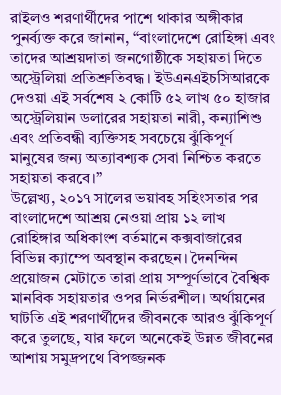রাইলও শরণার্থীদের পাশে থাকার অঙ্গীকার পুনর্ব্যক্ত করে জানান, “বাংলাদেশে রোহিঙ্গা এবং তাদের আশ্রয়দাতা জনগোষ্ঠীকে সহায়তা দিতে অস্ট্রেলিয়া প্রতিশ্রুতিবদ্ধ। ইউএনএইচসিআরকে দেওয়া এই সর্বশেষ ২ কোটি ৫২ লাখ ৫০ হাজার অস্ট্রেলিয়ান ডলারের সহায়তা নারী, কন্যাশিশু এবং প্রতিবন্ধী ব্যক্তিসহ সবচেয়ে ঝুঁকিপূর্ণ মানুষের জন্য অত্যাবশ্যক সেবা নিশ্চিত করতে সহায়তা করবে।”
উল্লেখ্য, ২০১৭ সালের ভয়াবহ সহিংসতার পর বাংলাদেশে আশ্রয় নেওয়া প্রায় ১২ লাখ রোহিঙ্গার অধিকাংশ বর্তমানে কক্সবাজারের বিভিন্ন ক্যাম্পে অবস্থান করছেন। দৈনন্দিন প্রয়োজন মেটাতে তারা প্রায় সম্পূর্ণভাবে বৈশ্বিক মানবিক সহায়তার ওপর নির্ভরশীল। অর্থায়নের ঘাটতি এই শরণার্থীদের জীবনকে আরও ঝুঁকিপূর্ণ করে তুলছে, যার ফলে অনেকেই উন্নত জীবনের আশায় সমুদ্রপথে বিপজ্জনক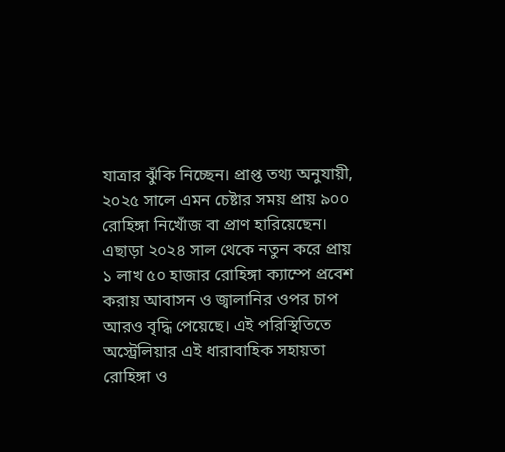যাত্রার ঝুঁকি নিচ্ছেন। প্রাপ্ত তথ্য অনুযায়ী, ২০২৫ সালে এমন চেষ্টার সময় প্রায় ৯০০ রোহিঙ্গা নিখোঁজ বা প্রাণ হারিয়েছেন। এছাড়া ২০২৪ সাল থেকে নতুন করে প্রায় ১ লাখ ৫০ হাজার রোহিঙ্গা ক্যাম্পে প্রবেশ করায় আবাসন ও জ্বালানির ওপর চাপ আরও বৃদ্ধি পেয়েছে। এই পরিস্থিতিতে অস্ট্রেলিয়ার এই ধারাবাহিক সহায়তা রোহিঙ্গা ও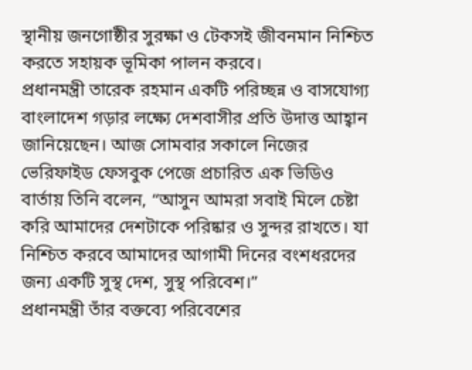স্থানীয় জনগোষ্ঠীর সুরক্ষা ও টেকসই জীবনমান নিশ্চিত করতে সহায়ক ভূমিকা পালন করবে।
প্রধানমন্ত্রী তারেক রহমান একটি পরিচ্ছন্ন ও বাসযোগ্য বাংলাদেশ গড়ার লক্ষ্যে দেশবাসীর প্রতি উদাত্ত আহ্বান জানিয়েছেন। আজ সোমবার সকালে নিজের ভেরিফাইড ফেসবুক পেজে প্রচারিত এক ভিডিও বার্তায় তিনি বলেন, “আসুন আমরা সবাই মিলে চেষ্টা করি আমাদের দেশটাকে পরিষ্কার ও সুন্দর রাখতে। যা নিশ্চিত করবে আমাদের আগামী দিনের বংশধরদের জন্য একটি সুস্থ দেশ, সুস্থ পরিবেশ।”
প্রধানমন্ত্রী তাঁর বক্তব্যে পরিবেশের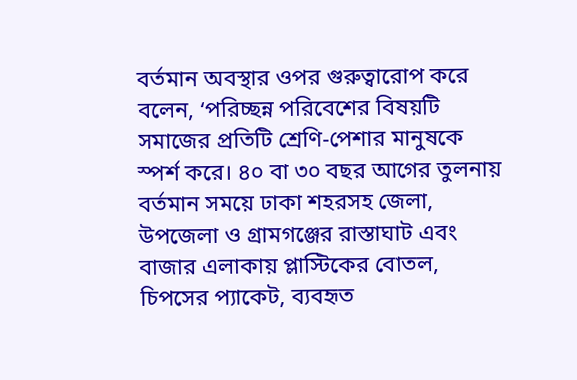বর্তমান অবস্থার ওপর গুরুত্বারোপ করে বলেন, ‘পরিচ্ছন্ন পরিবেশের বিষয়টি সমাজের প্রতিটি শ্রেণি-পেশার মানুষকে স্পর্শ করে। ৪০ বা ৩০ বছর আগের তুলনায় বর্তমান সময়ে ঢাকা শহরসহ জেলা, উপজেলা ও গ্রামগঞ্জের রাস্তাঘাট এবং বাজার এলাকায় প্লাস্টিকের বোতল, চিপসের প্যাকেট, ব্যবহৃত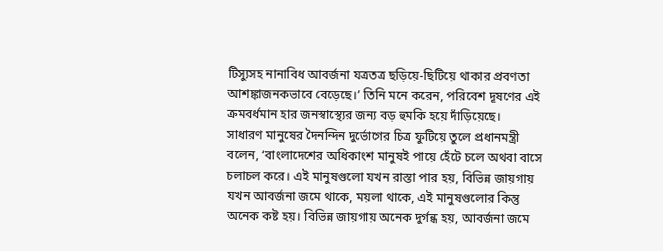টিস্যুসহ নানাবিধ আবর্জনা যত্রতত্র ছড়িয়ে-ছিটিয়ে থাকার প্রবণতা আশঙ্কাজনকভাবে বেড়েছে।’ তিনি মনে করেন, পরিবেশ দূষণের এই ক্রমবর্ধমান হার জনস্বাস্থ্যের জন্য বড় হুমকি হয়ে দাঁড়িয়েছে।
সাধারণ মানুষের দৈনন্দিন দুর্ভোগের চিত্র ফুটিয়ে তুলে প্রধানমন্ত্রী বলেন, ‘বাংলাদেশের অধিকাংশ মানুষই পায়ে হেঁটে চলে অথবা বাসে চলাচল করে। এই মানুষগুলো যখন রাস্তা পার হয়, বিভিন্ন জায়গায় যখন আবর্জনা জমে থাকে, ময়লা থাকে, এই মানুষগুলোর কিন্তু অনেক কষ্ট হয়। বিভিন্ন জায়গায় অনেক দুর্গন্ধ হয়, আবর্জনা জমে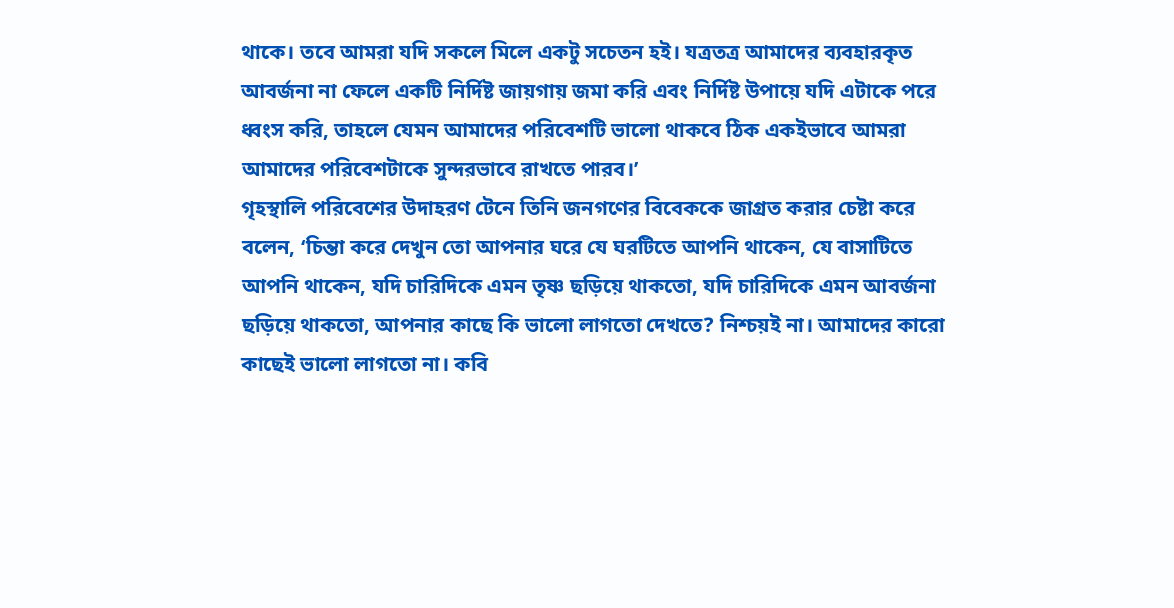থাকে। তবে আমরা যদি সকলে মিলে একটু সচেতন হই। যত্রতত্র আমাদের ব্যবহারকৃত আবর্জনা না ফেলে একটি নির্দিষ্ট জায়গায় জমা করি এবং নির্দিষ্ট উপায়ে যদি এটাকে পরে ধ্বংস করি, তাহলে যেমন আমাদের পরিবেশটি ভালো থাকবে ঠিক একইভাবে আমরা আমাদের পরিবেশটাকে সুন্দরভাবে রাখতে পারব।’
গৃহস্থালি পরিবেশের উদাহরণ টেনে তিনি জনগণের বিবেককে জাগ্রত করার চেষ্টা করে বলেন, ‘চিন্তা করে দেখুন তো আপনার ঘরে যে ঘরটিতে আপনি থাকেন, যে বাসাটিতে আপনি থাকেন, যদি চারিদিকে এমন তৃষ্ণ ছড়িয়ে থাকতো, যদি চারিদিকে এমন আবর্জনা ছড়িয়ে থাকতো, আপনার কাছে কি ভালো লাগতো দেখতে? নিশ্চয়ই না। আমাদের কারো কাছেই ভালো লাগতো না। কবি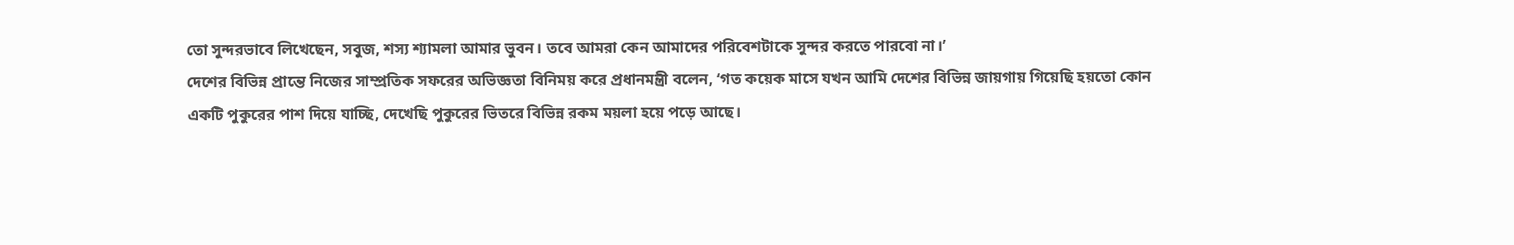তো সুন্দরভাবে লিখেছেন, সবুজ, শস্য শ্যামলা আমার ভুবন। তবে আমরা কেন আমাদের পরিবেশটাকে সুন্দর করতে পারবো না।’
দেশের বিভিন্ন প্রান্তে নিজের সাম্প্রতিক সফরের অভিজ্ঞতা বিনিময় করে প্রধানমন্ত্রী বলেন, ‘গত কয়েক মাসে যখন আমি দেশের বিভিন্ন জায়গায় গিয়েছি হয়তো কোন একটি পুকুরের পাশ দিয়ে যাচ্ছি, দেখেছি পুকুরের ভিতরে বিভিন্ন রকম ময়লা হয়ে পড়ে আছে।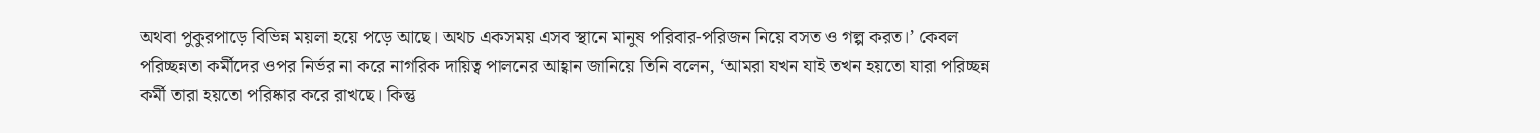অথবা পুকুরপাড়ে বিভিন্ন ময়লা হয়ে পড়ে আছে। অথচ একসময় এসব স্থানে মানুষ পরিবার-পরিজন নিয়ে বসত ও গল্প করত।’ কেবল পরিচ্ছন্নতা কর্মীদের ওপর নির্ভর না করে নাগরিক দায়িত্ব পালনের আহ্বান জানিয়ে তিনি বলেন, ‘আমরা যখন যাই তখন হয়তো যারা পরিচ্ছন্ন কর্মী তারা হয়তো পরিষ্কার করে রাখছে। কিন্তু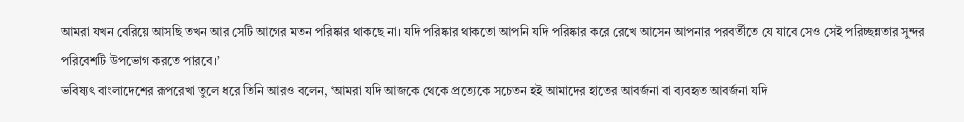আমরা যখন বেরিয়ে আসছি তখন আর সেটি আগের মতন পরিষ্কার থাকছে না। যদি পরিষ্কার থাকতো আপনি যদি পরিষ্কার করে রেখে আসেন আপনার পরবর্তীতে যে যাবে সেও সেই পরিচ্ছন্নতার সুন্দর পরিবেশটি উপভোগ করতে পারবে।’
ভবিষ্যৎ বাংলাদেশের রূপরেখা তুলে ধরে তিনি আরও বলেন, ‘আমরা যদি আজকে থেকে প্রত্যেকে সচেতন হই আমাদের হাতের আবর্জনা বা ব্যবহৃত আবর্জনা যদি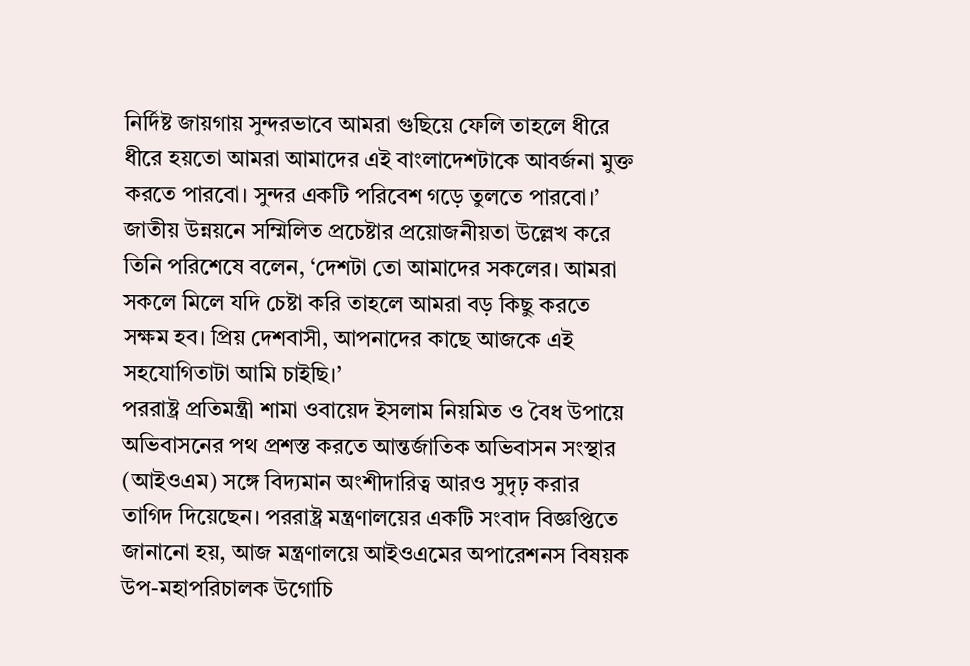নির্দিষ্ট জায়গায় সুন্দরভাবে আমরা গুছিয়ে ফেলি তাহলে ধীরে ধীরে হয়তো আমরা আমাদের এই বাংলাদেশটাকে আবর্জনা মুক্ত করতে পারবো। সুন্দর একটি পরিবেশ গড়ে তুলতে পারবো।’ জাতীয় উন্নয়নে সম্মিলিত প্রচেষ্টার প্রয়োজনীয়তা উল্লেখ করে তিনি পরিশেষে বলেন, ‘দেশটা তো আমাদের সকলের। আমরা সকলে মিলে যদি চেষ্টা করি তাহলে আমরা বড় কিছু করতে সক্ষম হব। প্রিয় দেশবাসী, আপনাদের কাছে আজকে এই সহযোগিতাটা আমি চাইছি।’
পররাষ্ট্র প্রতিমন্ত্রী শামা ওবায়েদ ইসলাম নিয়মিত ও বৈধ উপায়ে অভিবাসনের পথ প্রশস্ত করতে আন্তর্জাতিক অভিবাসন সংস্থার (আইওএম) সঙ্গে বিদ্যমান অংশীদারিত্ব আরও সুদৃঢ় করার তাগিদ দিয়েছেন। পররাষ্ট্র মন্ত্রণালয়ের একটি সংবাদ বিজ্ঞপ্তিতে জানানো হয়, আজ মন্ত্রণালয়ে আইওএমের অপারেশনস বিষয়ক উপ-মহাপরিচালক উগোচি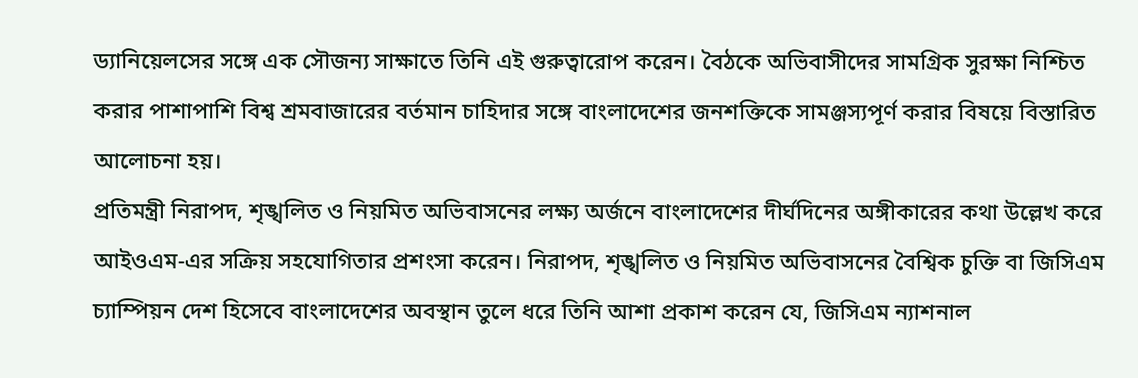ড্যানিয়েলসের সঙ্গে এক সৌজন্য সাক্ষাতে তিনি এই গুরুত্বারোপ করেন। বৈঠকে অভিবাসীদের সামগ্রিক সুরক্ষা নিশ্চিত করার পাশাপাশি বিশ্ব শ্রমবাজারের বর্তমান চাহিদার সঙ্গে বাংলাদেশের জনশক্তিকে সামঞ্জস্যপূর্ণ করার বিষয়ে বিস্তারিত আলোচনা হয়।
প্রতিমন্ত্রী নিরাপদ, শৃঙ্খলিত ও নিয়মিত অভিবাসনের লক্ষ্য অর্জনে বাংলাদেশের দীর্ঘদিনের অঙ্গীকারের কথা উল্লেখ করে আইওএম-এর সক্রিয় সহযোগিতার প্রশংসা করেন। নিরাপদ, শৃঙ্খলিত ও নিয়মিত অভিবাসনের বৈশ্বিক চুক্তি বা জিসিএম চ্যাম্পিয়ন দেশ হিসেবে বাংলাদেশের অবস্থান তুলে ধরে তিনি আশা প্রকাশ করেন যে, জিসিএম ন্যাশনাল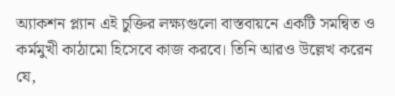অ্যাকশন প্ল্যান এই চুক্তির লক্ষ্যগুলো বাস্তবায়নে একটি সমন্বিত ও কর্মমুখী কাঠামো হিসেবে কাজ করবে। তিনি আরও উল্লেখ করেন যে,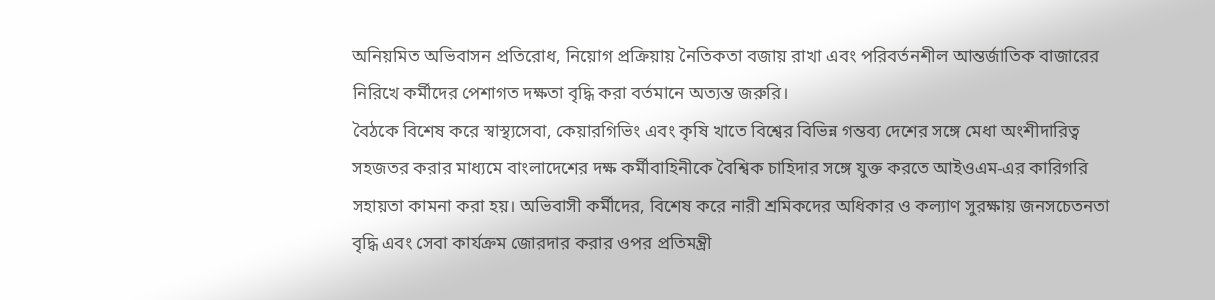অনিয়মিত অভিবাসন প্রতিরোধ, নিয়োগ প্রক্রিয়ায় নৈতিকতা বজায় রাখা এবং পরিবর্তনশীল আন্তর্জাতিক বাজারের নিরিখে কর্মীদের পেশাগত দক্ষতা বৃদ্ধি করা বর্তমানে অত্যন্ত জরুরি।
বৈঠকে বিশেষ করে স্বাস্থ্যসেবা, কেয়ারগিভিং এবং কৃষি খাতে বিশ্বের বিভিন্ন গন্তব্য দেশের সঙ্গে মেধা অংশীদারিত্ব সহজতর করার মাধ্যমে বাংলাদেশের দক্ষ কর্মীবাহিনীকে বৈশ্বিক চাহিদার সঙ্গে যুক্ত করতে আইওএম-এর কারিগরি সহায়তা কামনা করা হয়। অভিবাসী কর্মীদের, বিশেষ করে নারী শ্রমিকদের অধিকার ও কল্যাণ সুরক্ষায় জনসচেতনতা বৃদ্ধি এবং সেবা কার্যক্রম জোরদার করার ওপর প্রতিমন্ত্রী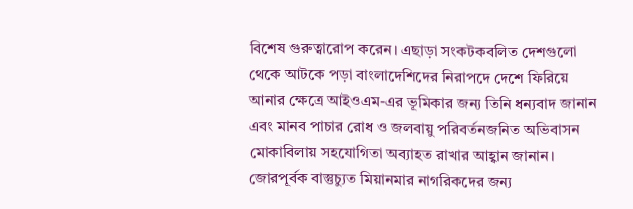বিশেষ গুরুত্বারোপ করেন। এছাড়া সংকটকবলিত দেশগুলো থেকে আটকে পড়া বাংলাদেশিদের নিরাপদে দেশে ফিরিয়ে আনার ক্ষেত্রে আইওএম-এর ভূমিকার জন্য তিনি ধন্যবাদ জানান এবং মানব পাচার রোধ ও জলবায়ু পরিবর্তনজনিত অভিবাসন মোকাবিলায় সহযোগিতা অব্যাহত রাখার আহ্বান জানান।
জোরপূর্বক বাস্তুচ্যুত মিয়ানমার নাগরিকদের জন্য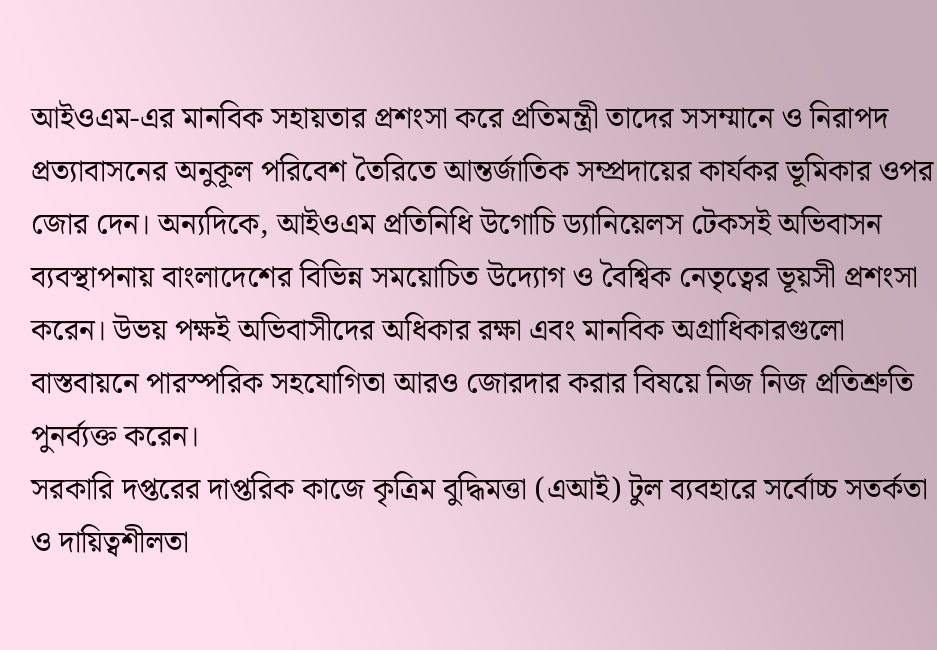আইওএম-এর মানবিক সহায়তার প্রশংসা করে প্রতিমন্ত্রী তাদের সসম্মানে ও নিরাপদ প্রত্যাবাসনের অনুকূল পরিবেশ তৈরিতে আন্তর্জাতিক সম্প্রদায়ের কার্যকর ভূমিকার ওপর জোর দেন। অন্যদিকে, আইওএম প্রতিনিধি উগোচি ড্যানিয়েলস টেকসই অভিবাসন ব্যবস্থাপনায় বাংলাদেশের বিভিন্ন সময়োচিত উদ্যোগ ও বৈশ্বিক নেতৃত্বের ভূয়সী প্রশংসা করেন। উভয় পক্ষই অভিবাসীদের অধিকার রক্ষা এবং মানবিক অগ্রাধিকারগুলো বাস্তবায়নে পারস্পরিক সহযোগিতা আরও জোরদার করার বিষয়ে নিজ নিজ প্রতিশ্রুতি পুনর্ব্যক্ত করেন।
সরকারি দপ্তরের দাপ্তরিক কাজে কৃত্রিম বুদ্ধিমত্তা (এআই) টুল ব্যবহারে সর্বোচ্চ সতর্কতা ও দায়িত্বশীলতা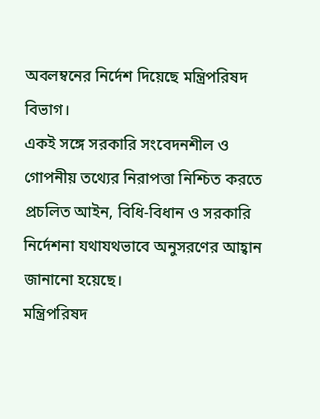অবলম্বনের নির্দেশ দিয়েছে মন্ত্রিপরিষদ বিভাগ।
একই সঙ্গে সরকারি সংবেদনশীল ও গোপনীয় তথ্যের নিরাপত্তা নিশ্চিত করতে প্রচলিত আইন, বিধি-বিধান ও সরকারি নির্দেশনা যথাযথভাবে অনুসরণের আহ্বান জানানো হয়েছে।
মন্ত্রিপরিষদ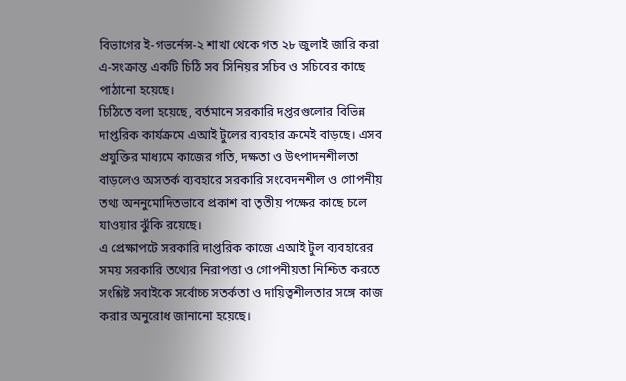বিভাগের ই-গভর্নেন্স-২ শাখা থেকে গত ২৮ জুলাই জারি করা এ-সংক্রান্ত একটি চিঠি সব সিনিয়র সচিব ও সচিবের কাছে পাঠানো হয়েছে।
চিঠিতে বলা হয়েছে, বর্তমানে সরকারি দপ্তরগুলোর বিভিন্ন দাপ্তরিক কার্যক্রমে এআই টুলের ব্যবহার ক্রমেই বাড়ছে। এসব প্রযুক্তির মাধ্যমে কাজের গতি, দক্ষতা ও উৎপাদনশীলতা বাড়লেও অসতর্ক ব্যবহারে সরকারি সংবেদনশীল ও গোপনীয় তথ্য অননুমোদিতভাবে প্রকাশ বা তৃতীয় পক্ষের কাছে চলে যাওয়ার ঝুঁকি রয়েছে।
এ প্রেক্ষাপটে সরকারি দাপ্তরিক কাজে এআই টুল ব্যবহারের সময় সরকারি তথ্যের নিরাপত্তা ও গোপনীয়তা নিশ্চিত করতে সংশ্লিষ্ট সবাইকে সর্বোচ্চ সতর্কতা ও দায়িত্বশীলতার সঙ্গে কাজ করার অনুরোধ জানানো হয়েছে।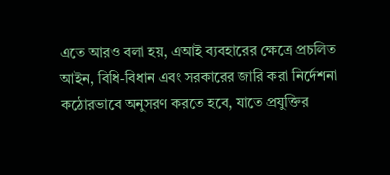এতে আরও বলা হয়, এআই ব্যবহারের ক্ষেত্রে প্রচলিত আইন, বিধি-বিধান এবং সরকারের জারি করা নির্দেশনা কঠোরভাবে অনুসরণ করতে হবে, যাতে প্রযুক্তির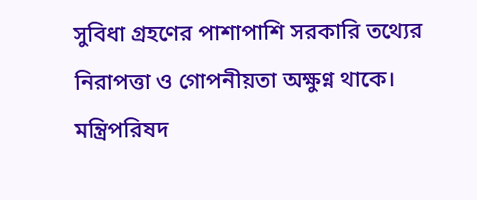সুবিধা গ্রহণের পাশাপাশি সরকারি তথ্যের নিরাপত্তা ও গোপনীয়তা অক্ষুণ্ন থাকে।
মন্ত্রিপরিষদ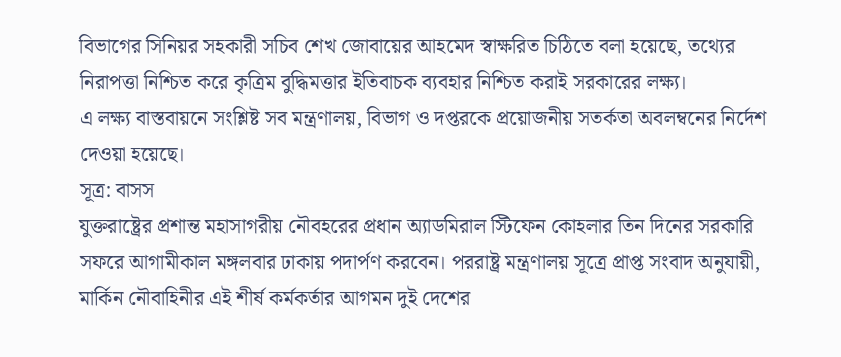বিভাগের সিনিয়র সহকারী সচিব শেখ জোবায়ের আহমেদ স্বাক্ষরিত চিঠিতে বলা হয়েছে, তথ্যের নিরাপত্তা নিশ্চিত করে কৃত্রিম বুদ্ধিমত্তার ইতিবাচক ব্যবহার নিশ্চিত করাই সরকারের লক্ষ্য।
এ লক্ষ্য বাস্তবায়নে সংশ্লিষ্ট সব মন্ত্রণালয়, বিভাগ ও দপ্তরকে প্রয়োজনীয় সতর্কতা অবলম্বনের নির্দেশ দেওয়া হয়েছে।
সূত্র: বাসস
যুক্তরাষ্ট্রের প্রশান্ত মহাসাগরীয় নৌবহরের প্রধান অ্যাডমিরাল স্টিফেন কোহলার তিন দিনের সরকারি সফরে আগামীকাল মঙ্গলবার ঢাকায় পদার্পণ করবেন। পররাষ্ট্র মন্ত্রণালয় সূত্রে প্রাপ্ত সংবাদ অনুযায়ী, মার্কিন নৌবাহিনীর এই শীর্ষ কর্মকর্তার আগমন দুই দেশের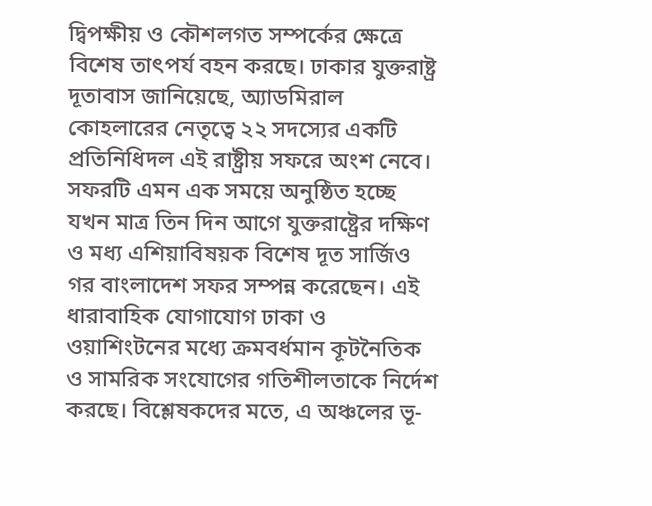দ্বিপক্ষীয় ও কৌশলগত সম্পর্কের ক্ষেত্রে বিশেষ তাৎপর্য বহন করছে। ঢাকার যুক্তরাষ্ট্র দূতাবাস জানিয়েছে, অ্যাডমিরাল কোহলারের নেতৃত্বে ২২ সদস্যের একটি প্রতিনিধিদল এই রাষ্ট্রীয় সফরে অংশ নেবে।
সফরটি এমন এক সময়ে অনুষ্ঠিত হচ্ছে যখন মাত্র তিন দিন আগে যুক্তরাষ্ট্রের দক্ষিণ ও মধ্য এশিয়াবিষয়ক বিশেষ দূত সার্জিও গর বাংলাদেশ সফর সম্পন্ন করেছেন। এই ধারাবাহিক যোগাযোগ ঢাকা ও ওয়াশিংটনের মধ্যে ক্রমবর্ধমান কূটনৈতিক ও সামরিক সংযোগের গতিশীলতাকে নির্দেশ করছে। বিশ্লেষকদের মতে, এ অঞ্চলের ভূ-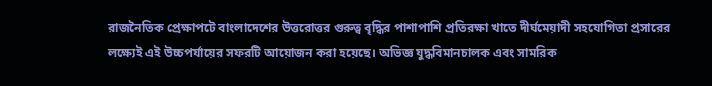রাজনৈতিক প্রেক্ষাপটে বাংলাদেশের উত্তরোত্তর গুরুত্ব বৃদ্ধির পাশাপাশি প্রতিরক্ষা খাতে দীর্ঘমেয়াদী সহযোগিতা প্রসারের লক্ষ্যেই এই উচ্চপর্যায়ের সফরটি আয়োজন করা হয়েছে। অভিজ্ঞ যুদ্ধবিমানচালক এবং সামরিক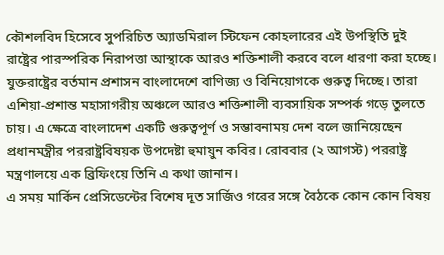কৌশলবিদ হিসেবে সুপরিচিত অ্যাডমিরাল স্টিফেন কোহলারের এই উপস্থিতি দুই রাষ্ট্রের পারস্পরিক নিরাপত্তা আস্থাকে আরও শক্তিশালী করবে বলে ধারণা করা হচ্ছে।
যুক্তরাষ্ট্রের বর্তমান প্রশাসন বাংলাদেশে বাণিজ্য ও বিনিয়োগকে গুরুত্ব দিচ্ছে। তারা এশিয়া-প্রশান্ত মহাসাগরীয় অঞ্চলে আরও শক্তিশালী ব্যবসায়িক সম্পর্ক গড়ে তুলতে চায়। এ ক্ষেত্রে বাংলাদেশ একটি গুরুত্বপূর্ণ ও সম্ভাবনাময় দেশ বলে জানিয়েছেন প্রধানমন্ত্রীর পররাষ্ট্রবিষয়ক উপদেষ্টা হুমায়ুন কবির। রোববার (২ আগস্ট) পররাষ্ট্র মন্ত্রণালয়ে এক ব্রিফিংয়ে তিনি এ কথা জানান।
এ সময় মার্কিন প্রেসিডেন্টের বিশেষ দূত সার্জিও গরের সঙ্গে বৈঠকে কোন কোন বিষয়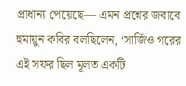প্রাধান্য পেয়েছে— এমন প্রশ্নের জবাবে হুমায়ুন কবির বলছিলেন, ‘সার্জিও গরের এই সফর ছিল মূলত একটি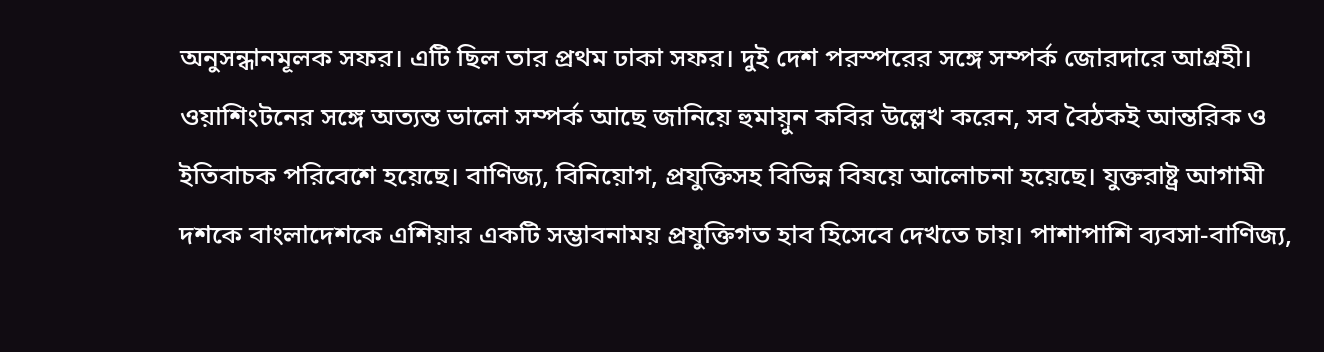অনুসন্ধানমূলক সফর। এটি ছিল তার প্রথম ঢাকা সফর। দুই দেশ পরস্পরের সঙ্গে সম্পর্ক জোরদারে আগ্রহী।
ওয়াশিংটনের সঙ্গে অত্যন্ত ভালো সম্পর্ক আছে জানিয়ে হুমায়ুন কবির উল্লেখ করেন, সব বৈঠকই আন্তরিক ও ইতিবাচক পরিবেশে হয়েছে। বাণিজ্য, বিনিয়োগ, প্রযুক্তিসহ বিভিন্ন বিষয়ে আলোচনা হয়েছে। যুক্তরাষ্ট্র আগামী দশকে বাংলাদেশকে এশিয়ার একটি সম্ভাবনাময় প্রযুক্তিগত হাব হিসেবে দেখতে চায়। পাশাপাশি ব্যবসা-বাণিজ্য,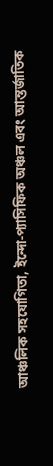আঞ্চলিক সহযোগিতা, ইন্দো-প্যাসিফিক অঞ্চল এবং আন্তর্জাতিক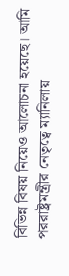বিভিন্ন বিষয় নিয়েও আলোচনা হয়েছে। আমি পররাষ্ট্রমন্ত্রীর নেতৃত্বে ম্যানিলায়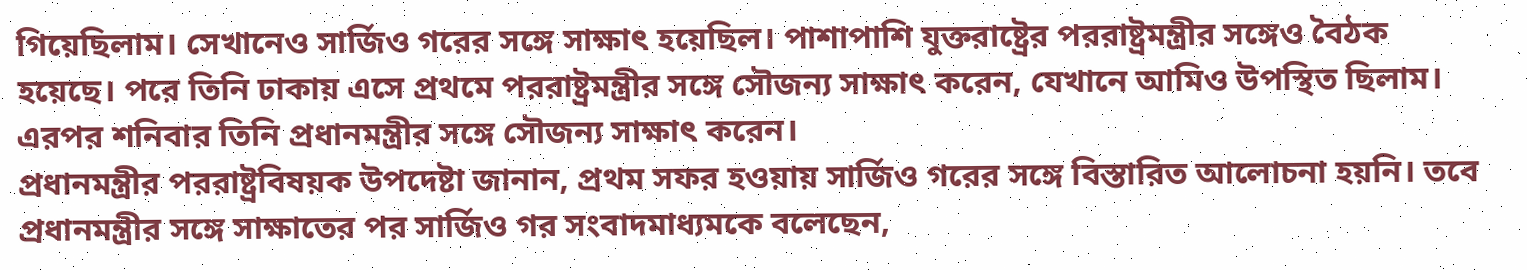গিয়েছিলাম। সেখানেও সার্জিও গরের সঙ্গে সাক্ষাৎ হয়েছিল। পাশাপাশি যুক্তরাষ্ট্রের পররাষ্ট্রমন্ত্রীর সঙ্গেও বৈঠক হয়েছে। পরে তিনি ঢাকায় এসে প্রথমে পররাষ্ট্রমন্ত্রীর সঙ্গে সৌজন্য সাক্ষাৎ করেন, যেখানে আমিও উপস্থিত ছিলাম। এরপর শনিবার তিনি প্রধানমন্ত্রীর সঙ্গে সৌজন্য সাক্ষাৎ করেন।
প্রধানমন্ত্রীর পররাষ্ট্রবিষয়ক উপদেষ্টা জানান, প্রথম সফর হওয়ায় সার্জিও গরের সঙ্গে বিস্তারিত আলোচনা হয়নি। তবে প্রধানমন্ত্রীর সঙ্গে সাক্ষাতের পর সার্জিও গর সংবাদমাধ্যমকে বলেছেন,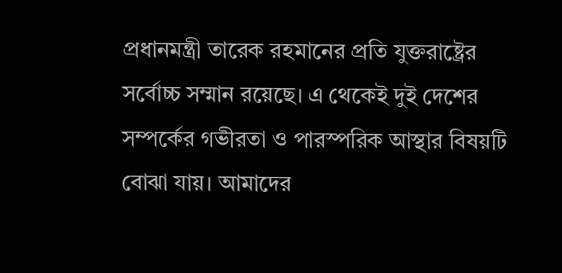প্রধানমন্ত্রী তারেক রহমানের প্রতি যুক্তরাষ্ট্রের সর্বোচ্চ সম্মান রয়েছে। এ থেকেই দুই দেশের সম্পর্কের গভীরতা ও পারস্পরিক আস্থার বিষয়টি বোঝা যায়। আমাদের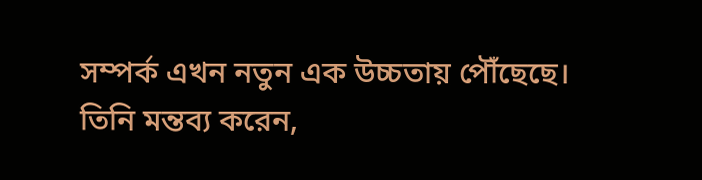সম্পর্ক এখন নতুন এক উচ্চতায় পৌঁছেছে।
তিনি মন্তব্য করেন,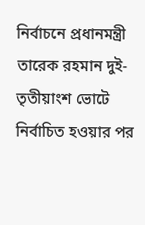নির্বাচনে প্রধানমন্ত্রী তারেক রহমান দুই-তৃতীয়াংশ ভোটে নির্বাচিত হওয়ার পর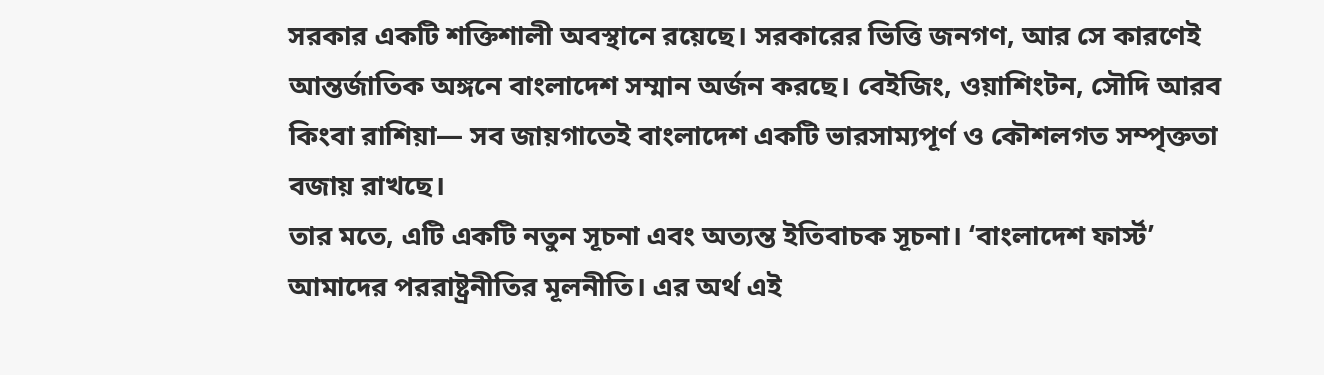সরকার একটি শক্তিশালী অবস্থানে রয়েছে। সরকারের ভিত্তি জনগণ, আর সে কারণেই আন্তর্জাতিক অঙ্গনে বাংলাদেশ সম্মান অর্জন করছে। বেইজিং, ওয়াশিংটন, সৌদি আরব কিংবা রাশিয়া— সব জায়গাতেই বাংলাদেশ একটি ভারসাম্যপূর্ণ ও কৌশলগত সম্পৃক্ততা বজায় রাখছে।
তার মতে, এটি একটি নতুন সূচনা এবং অত্যন্ত ইতিবাচক সূচনা। ‘বাংলাদেশ ফার্স্ট’ আমাদের পররাষ্ট্রনীতির মূলনীতি। এর অর্থ এই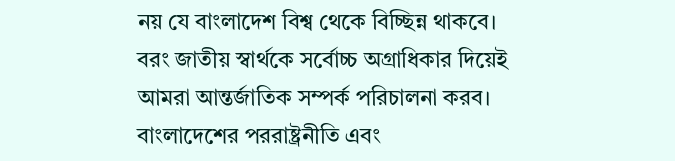নয় যে বাংলাদেশ বিশ্ব থেকে বিচ্ছিন্ন থাকবে। বরং জাতীয় স্বার্থকে সর্বোচ্চ অগ্রাধিকার দিয়েই আমরা আন্তর্জাতিক সম্পর্ক পরিচালনা করব।
বাংলাদেশের পররাষ্ট্রনীতি এবং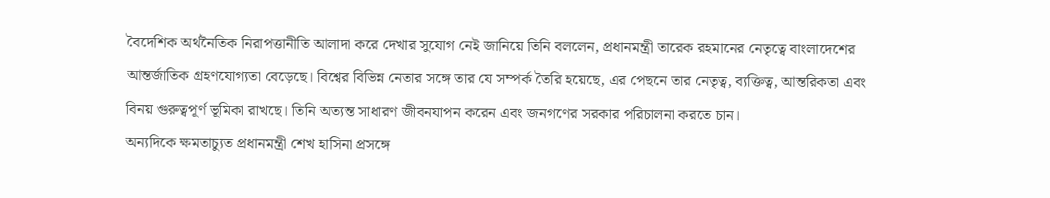বৈদেশিক অর্থনৈতিক নিরাপত্তানীতি আলাদা করে দেখার সুযোগ নেই জানিয়ে তিনি বললেন, প্রধানমন্ত্রী তারেক রহমানের নেতৃত্বে বাংলাদেশের আন্তর্জাতিক গ্রহণযোগ্যতা বেড়েছে। বিশ্বের বিভিন্ন নেতার সঙ্গে তার যে সম্পর্ক তৈরি হয়েছে, এর পেছনে তার নেতৃত্ব, ব্যক্তিত্ব, আন্তরিকতা এবং বিনয় গুরুত্বপূর্ণ ভূমিকা রাখছে। তিনি অত্যন্ত সাধারণ জীবনযাপন করেন এবং জনগণের সরকার পরিচালনা করতে চান।
অন্যদিকে ক্ষমতাচ্যুত প্রধানমন্ত্রী শেখ হাসিনা প্রসঙ্গে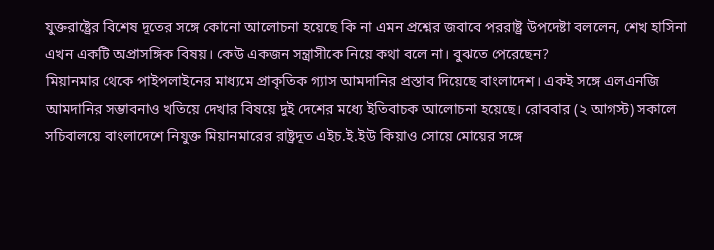যুক্তরাষ্ট্রের বিশেষ দূতের সঙ্গে কোনো আলোচনা হয়েছে কি না এমন প্রশ্নের জবাবে পররাষ্ট্র উপদেষ্টা বললেন, শেখ হাসিনা এখন একটি অপ্রাসঙ্গিক বিষয়। কেউ একজন সন্ত্রাসীকে নিয়ে কথা বলে না। বুঝতে পেরেছেন?
মিয়ানমার থেকে পাইপলাইনের মাধ্যমে প্রাকৃতিক গ্যাস আমদানির প্রস্তাব দিয়েছে বাংলাদেশ। একই সঙ্গে এলএনজি আমদানির সম্ভাবনাও খতিয়ে দেখার বিষয়ে দুই দেশের মধ্যে ইতিবাচক আলোচনা হয়েছে। রোববার (২ আগস্ট) সকালে সচিবালয়ে বাংলাদেশে নিযুক্ত মিয়ানমারের রাষ্ট্রদূত এইচ.ই.ইউ কিয়াও সোয়ে মোয়ের সঙ্গে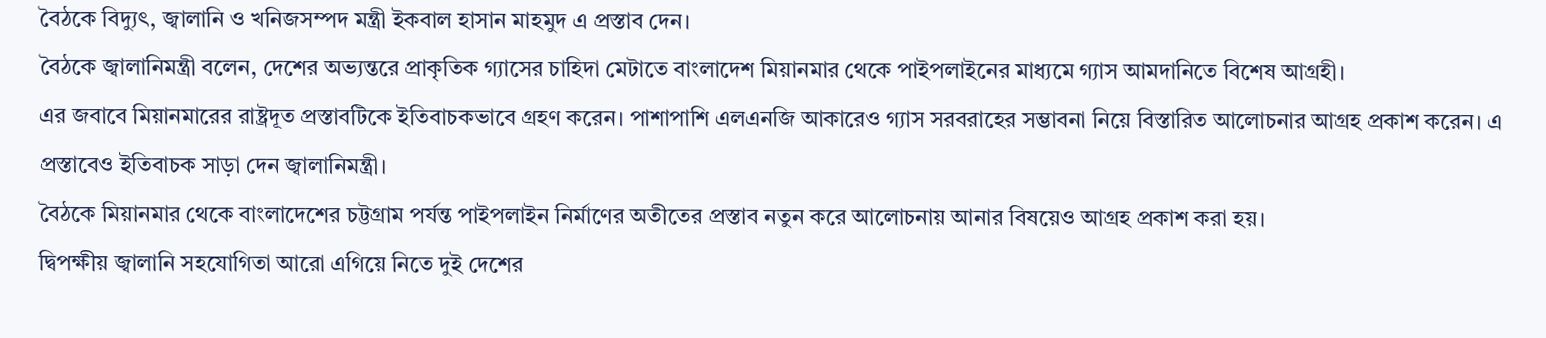বৈঠকে বিদ্যুৎ, জ্বালানি ও খনিজসম্পদ মন্ত্রী ইকবাল হাসান মাহমুদ এ প্রস্তাব দেন।
বৈঠকে জ্বালানিমন্ত্রী বলেন, দেশের অভ্যন্তরে প্রাকৃতিক গ্যাসের চাহিদা মেটাতে বাংলাদেশ মিয়ানমার থেকে পাইপলাইনের মাধ্যমে গ্যাস আমদানিতে বিশেষ আগ্রহী।
এর জবাবে মিয়ানমারের রাষ্ট্রদূত প্রস্তাবটিকে ইতিবাচকভাবে গ্রহণ করেন। পাশাপাশি এলএনজি আকারেও গ্যাস সরবরাহের সম্ভাবনা নিয়ে বিস্তারিত আলোচনার আগ্রহ প্রকাশ করেন। এ প্রস্তাবেও ইতিবাচক সাড়া দেন জ্বালানিমন্ত্রী।
বৈঠকে মিয়ানমার থেকে বাংলাদেশের চট্টগ্রাম পর্যন্ত পাইপলাইন নির্মাণের অতীতের প্রস্তাব নতুন করে আলোচনায় আনার বিষয়েও আগ্রহ প্রকাশ করা হয়।
দ্বিপক্ষীয় জ্বালানি সহযোগিতা আরো এগিয়ে নিতে দুই দেশের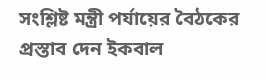সংশ্লিষ্ট মন্ত্রী পর্যায়ের বৈঠকের প্রস্তাব দেন ইকবাল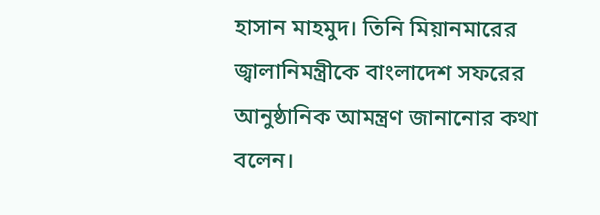হাসান মাহমুদ। তিনি মিয়ানমারের জ্বালানিমন্ত্রীকে বাংলাদেশ সফরের আনুষ্ঠানিক আমন্ত্রণ জানানোর কথা বলেন।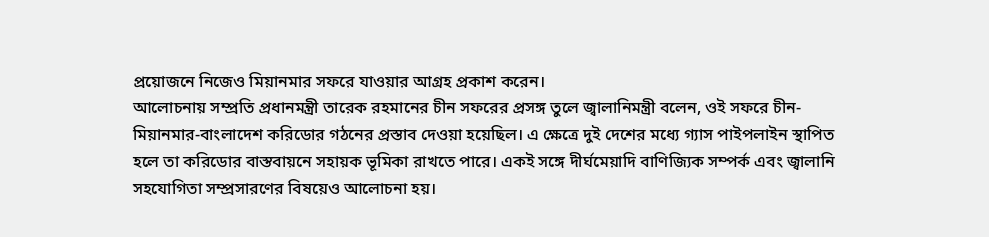প্রয়োজনে নিজেও মিয়ানমার সফরে যাওয়ার আগ্রহ প্রকাশ করেন।
আলোচনায় সম্প্রতি প্রধানমন্ত্রী তারেক রহমানের চীন সফরের প্রসঙ্গ তুলে জ্বালানিমন্ত্রী বলেন, ওই সফরে চীন-মিয়ানমার-বাংলাদেশ করিডোর গঠনের প্রস্তাব দেওয়া হয়েছিল। এ ক্ষেত্রে দুই দেশের মধ্যে গ্যাস পাইপলাইন স্থাপিত হলে তা করিডোর বাস্তবায়নে সহায়ক ভূমিকা রাখতে পারে। একই সঙ্গে দীর্ঘমেয়াদি বাণিজ্যিক সম্পর্ক এবং জ্বালানি সহযোগিতা সম্প্রসারণের বিষয়েও আলোচনা হয়।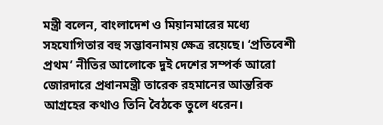মন্ত্রী বলেন, বাংলাদেশ ও মিয়ানমারের মধ্যে সহযোগিতার বহু সম্ভাবনাময় ক্ষেত্র রয়েছে। ‘প্রতিবেশী প্রথম’ নীতির আলোকে দুই দেশের সম্পর্ক আরো জোরদারে প্রধানমন্ত্রী তারেক রহমানের আন্তরিক আগ্রহের কথাও তিনি বৈঠকে তুলে ধরেন।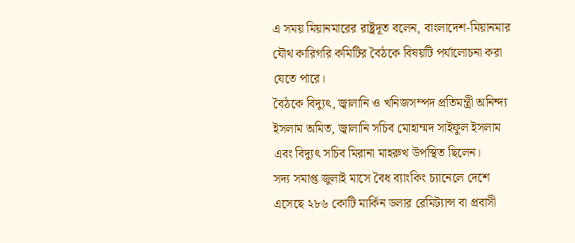এ সময় মিয়ানমারের রাষ্ট্রদূত বলেন, বাংলাদেশ-মিয়ানমার যৌথ কারিগরি কমিটির বৈঠকে বিষয়টি পর্যালোচনা করা যেতে পারে।
বৈঠকে বিদ্যুৎ, জ্বালানি ও খনিজসম্পদ প্রতিমন্ত্রী অনিন্দ্য ইসলাম অমিত, জ্বালানি সচিব মোহাম্মদ সাইফুল ইসলাম এবং বিদ্যুৎ সচিব মিরানা মাহরুখ উপস্থিত ছিলেন।
সদ্য সমাপ্ত জুলাই মাসে বৈধ ব্যাংকিং চ্যানেলে দেশে এসেছে ২৮৬ কোটি মার্কিন ডলার রেমিট্যান্স বা প্রবাসী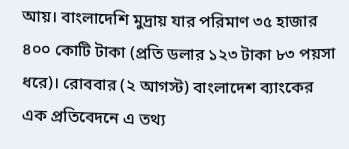আয়। বাংলাদেশি মুদ্রায় যার পরিমাণ ৩৫ হাজার ৪০০ কোটি টাকা (প্রতি ডলার ১২৩ টাকা ৮৩ পয়সা ধরে)। রোববার (২ আগস্ট) বাংলাদেশ ব্যাংকের এক প্রতিবেদনে এ তথ্য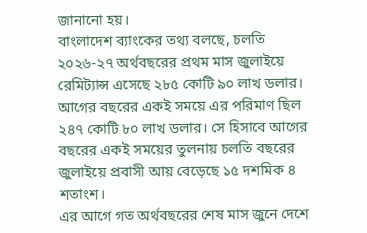জানানো হয়।
বাংলাদেশ ব্যাংকের তথ্য বলছে, চলতি ২০২৬-২৭ অর্থবছরের প্রথম মাস জুলাইয়ে রেমিট্যান্স এসেছে ২৮৫ কোটি ৯০ লাখ ডলার। আগের বছরের একই সময়ে এর পরিমাণ ছিল ২৪৭ কোটি ৮০ লাখ ডলার। সে হিসাবে আগের বছরের একই সময়ের তুলনায় চলতি বছরের জুলাইয়ে প্রবাসী আয় বেড়েছে ১৫ দশমিক ৪ শতাংশ।
এর আগে গত অর্থবছরের শেষ মাস জুনে দেশে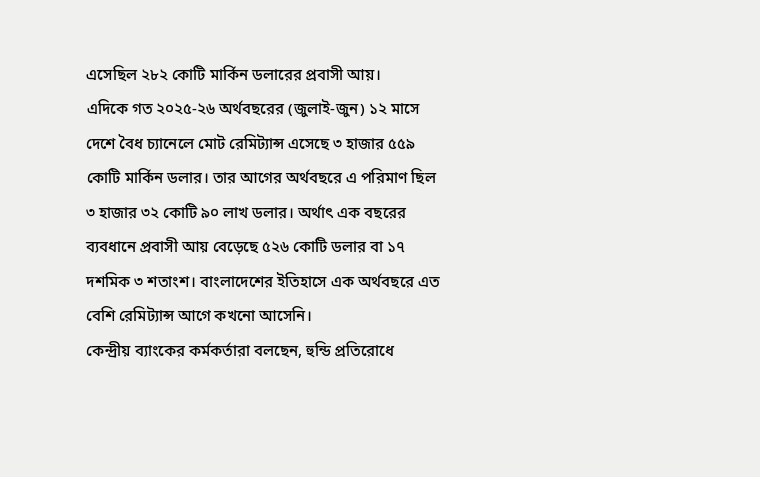এসেছিল ২৮২ কোটি মার্কিন ডলারের প্রবাসী আয়।
এদিকে গত ২০২৫-২৬ অর্থবছরের (জুলাই-জুন) ১২ মাসে দেশে বৈধ চ্যানেলে মোট রেমিট্যান্স এসেছে ৩ হাজার ৫৫৯ কোটি মার্কিন ডলার। তার আগের অর্থবছরে এ পরিমাণ ছিল ৩ হাজার ৩২ কোটি ৯০ লাখ ডলার। অর্থাৎ এক বছরের ব্যবধানে প্রবাসী আয় বেড়েছে ৫২৬ কোটি ডলার বা ১৭ দশমিক ৩ শতাংশ। বাংলাদেশের ইতিহাসে এক অর্থবছরে এত বেশি রেমিট্যান্স আগে কখনো আসেনি।
কেন্দ্রীয় ব্যাংকের কর্মকর্তারা বলছেন, হুন্ডি প্রতিরোধে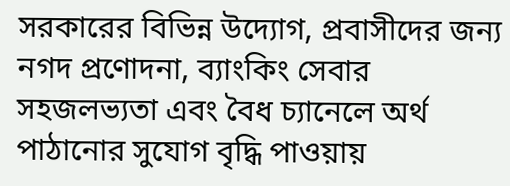সরকারের বিভিন্ন উদ্যোগ, প্রবাসীদের জন্য নগদ প্রণোদনা, ব্যাংকিং সেবার সহজলভ্যতা এবং বৈধ চ্যানেলে অর্থ পাঠানোর সুযোগ বৃদ্ধি পাওয়ায়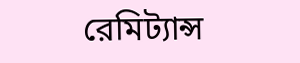রেমিট্যান্স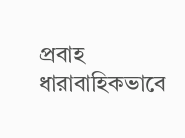প্রবাহ ধারাবাহিকভাবে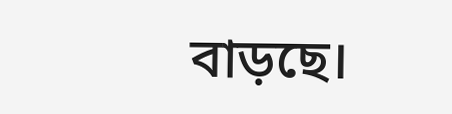বাড়ছে।